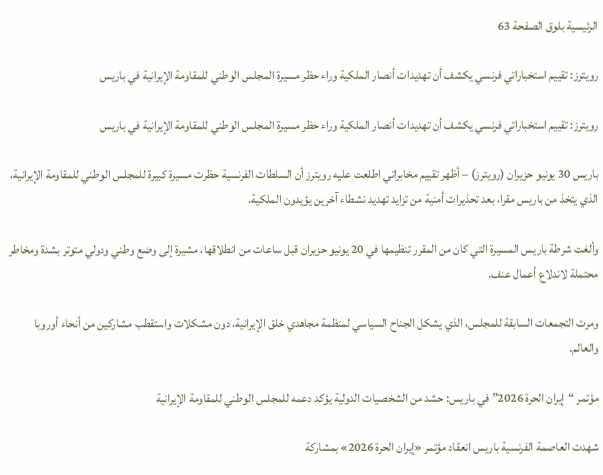الرئيسية بلوق الصفحة 63

رويترز: تقييم استخباراتي فرنسي يكشف أن تهديدات أنصار الملكية وراء حظر مسيرة المجلس الوطني للمقاومة الإيرانية في باريس

رويترز: تقييم استخباراتي فرنسي يكشف أن تهديدات أنصار الملكية وراء حظر مسيرة المجلس الوطني للمقاومة الإيرانية في باريس

باريس 30 يونيو حزيران (رويترز) – أظهر تقييم مخابراتي اطلعت عليه رويترز أن السلطات الفرنسية حظرت مسيرة كبيرة للمجلس الوطني للمقاومة الإيرانية، الذي يتخذ من باريس مقرا، بعد تحذيرات أمنية من تزايد تهديد نشطاء آخرين يؤيدون الملكية.

وألغت شرطة باريس المسيرة ‌التي كان من المقرر تنظيمها في 20 يونيو حزيران قبل ساعات من انطلاقها، مشيرة إلى وضع وطني ودولي متوتر بشدة ومخاطر محتملة لاندلاع أعمال عنف.

ومرت التجمعات السابقة للمجلس، الذي يشكل الجناح السياسي لمنظمة مجاهدي خلق الإيرانية، دون مشكلات واستقطب مشاركين من أنحاء أوروبا والعالم.

مؤتمر “إيران الحرة 2026” في باريس: حشد من الشخصيات الدولية يؤكد دعمه للمجلس الوطني للمقاومة الإيرانية

شهدت العاصمة الفرنسية باريس انعقاد مؤتمر «إيران الحرة 2026» بمشاركة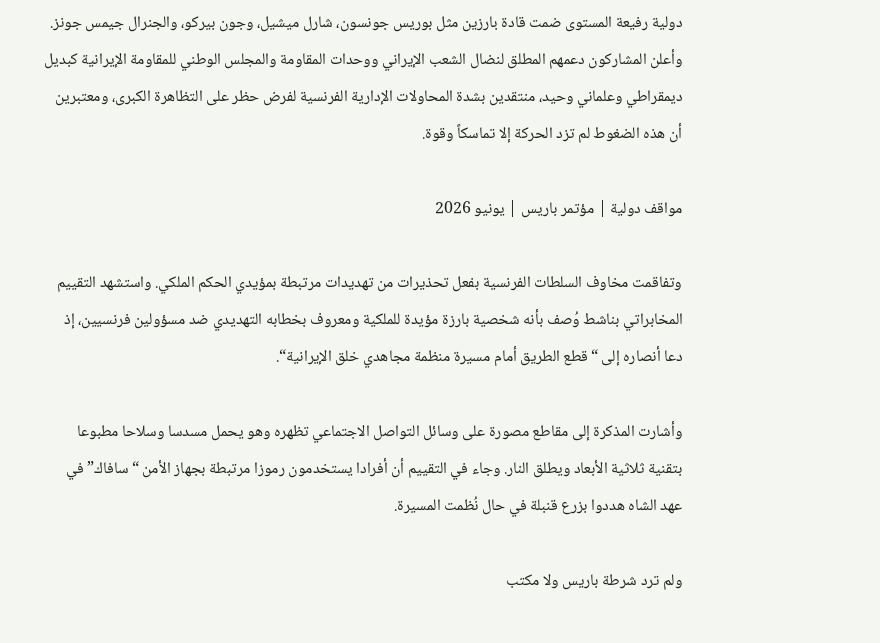دولية رفيعة المستوى ضمت قادة بارزين مثل بوريس جونسون، شارل ميشيل، وجون بيركو، والجنرال جيمس جونز. وأعلن المشاركون دعمهم المطلق لنضال الشعب الإيراني ووحدات المقاومة والمجلس الوطني للمقاومة الإيرانية كبديل ديمقراطي وعلماني وحيد، منتقدين بشدة المحاولات الإدارية الفرنسية لفرض حظر على التظاهرة الكبرى، ومعتبرين أن هذه الضغوط لم تزد الحركة إلا تماسكاً وقوة.

مواقف دولية | مؤتمر باريس | يونيو 2026

وتفاقمت مخاوف السلطات الفرنسية بفعل تحذيرات من تهديدات مرتبطة بمؤيدي الحكم الملكي. واستشهد التقييم المخابراتي بناشط وُصف بأنه شخصية بارزة مؤيدة للملكية ومعروف بخطابه التهديدي ضد مسؤولين فرنسيين، إذ دعا أنصاره إلى “قطع الطريق أمام مسيرة منظمة مجاهدي خلق الإيرانية“.

وأشارت المذكرة إلى مقاطع مصورة على وسائل التواصل الاجتماعي تظهره وهو يحمل مسدسا وسلاحا مطبوعا بتقنية ثلاثية الأبعاد ويطلق النار. وجاء ‌في التقييم أن أفرادا يستخدمون رموزا مرتبطة بجهاز الأمن “سافاك” في عهد الشاه هددوا بزرع قنبلة في حال نُظمت المسيرة.

ولم ترد شرطة باريس ولا مكتب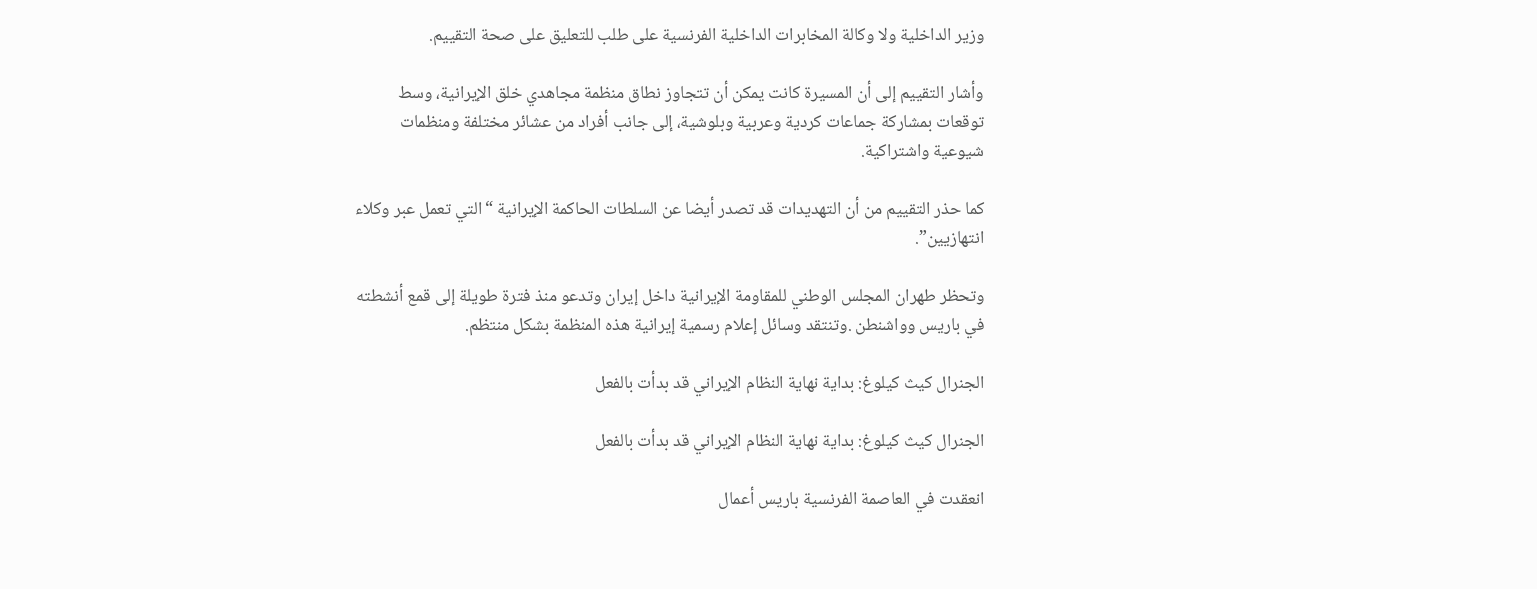وزير الداخلية ولا وكالة المخابرات الداخلية الفرنسية على طلب للتعليق على صحة التقييم.

وأشار التقييم إلى أن المسيرة كانت يمكن أن تتجاوز نطاق منظمة مجاهدي خلق الإيرانية، وسط توقعات بمشاركة جماعات كردية وعربية وبلوشية، إلى جانب أفراد من عشائر مختلفة ومنظمات شيوعية واشتراكية.

كما حذر التقييم من أن التهديدات قد تصدر أيضا عن السلطات الحاكمة الإيرانية “التي تعمل عبر وكلاء انتهازيين”.

وتحظر طهران المجلس الوطني للمقاومة الإيرانية داخل إيران وتدعو منذ فترة طويلة إلى قمع أنشطته في باريس وواشنطن .وتنتقد وسائل إعلام رسمية إيرانية هذه المنظمة بشكل منتظم.

الجنرال كيث كيلوغ: بداية نهاية النظام الإيراني قد بدأت بالفعل

الجنرال كيث كيلوغ: بداية نهاية النظام الإيراني قد بدأت بالفعل

انعقدت في العاصمة الفرنسية باريس أعمال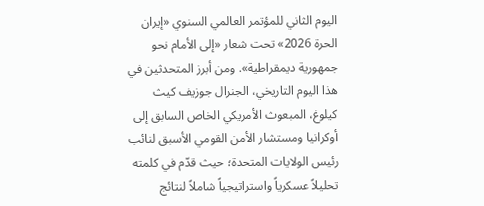اليوم الثاني للمؤتمر العالمي السنوي «إيران الحرة 2026» تحت شعار «إلى الأمام نحو جمهورية ديمقراطية». ومن أبرز المتحدثين في هذا اليوم التاريخي، الجنرال جوزيف كيث كيلوغ، المبعوث الأمريكي الخاص السابق إلى أوكرانيا ومستشار الأمن القومي الأسبق لنائب رئيس الولايات المتحدة؛ حيث قدّم في كلمته تحليلاً عسكرياً واستراتيجياً شاملاً لنتائج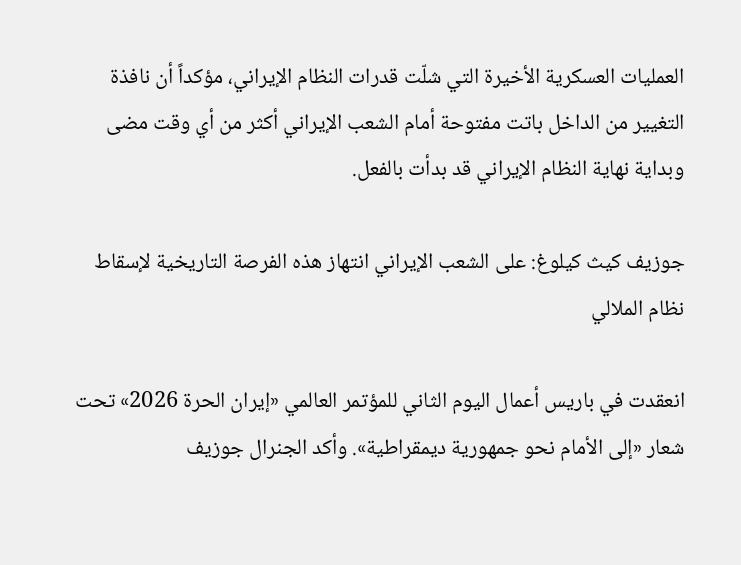العمليات العسكرية الأخيرة التي شلّت قدرات النظام الإيراني، مؤكداً أن نافذة التغيير من الداخل باتت مفتوحة أمام الشعب الإيراني أكثر من أي وقت مضى وبداية نهاية النظام الإيراني قد بدأت بالفعل.

جوزيف كيث كيلوغ: على الشعب الإيراني انتهاز هذه الفرصة التاريخية لإسقاط نظام الملالي

انعقدت في باريس أعمال اليوم الثاني للمؤتمر العالمي «إيران الحرة 2026» تحت شعار «إلى الأمام نحو جمهورية ديمقراطية». وأكد الجنرال جوزيف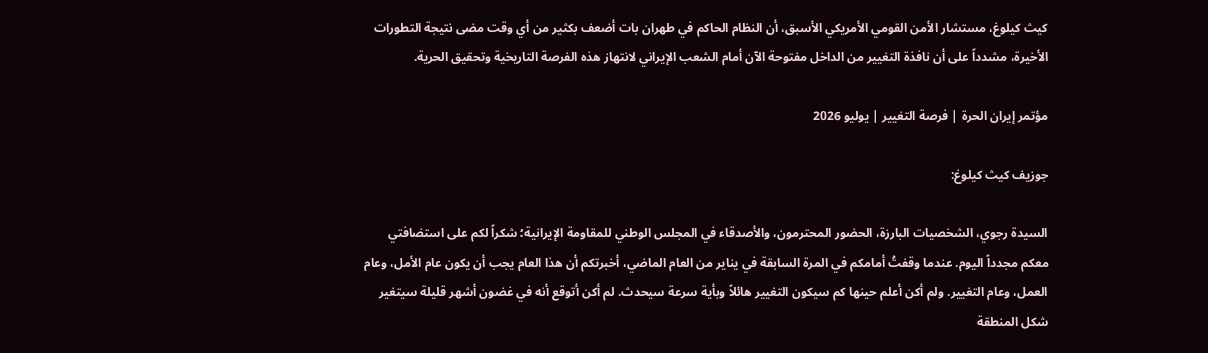كيث كيلوغ، مستشار الأمن القومي الأمريكي الأسبق، أن النظام الحاكم في طهران بات أضعف بكثير من أي وقت مضى نتيجة التطورات الأخيرة، مشدداً على أن نافذة التغيير من الداخل مفتوحة الآن أمام الشعب الإيراني لانتهاز هذه الفرصة التاريخية وتحقيق الحرية.

مؤتمر إيران الحرة | فرصة التغيير | يوليو 2026

جوزيف كيث كيلوغ:

السيدة رجوي، الشخصيات البارزة، الحضور المحترمون، والأصدقاء في المجلس الوطني للمقاومة الإيرانية؛ شكراً لكم على استضافتي معكم مجدداً اليوم. عندما وقفتُ أمامكم في المرة السابقة في يناير من العام الماضي، أخبرتكم أن هذا العام يجب أن يكون عام الأمل، وعام العمل، وعام التغيير. ولم أكن أعلم حينها كم سيكون التغيير هائلاً وبأية سرعة سيحدث. لم أكن أتوقع أنه في غضون أشهر قليلة سيتغير شكل المنطقة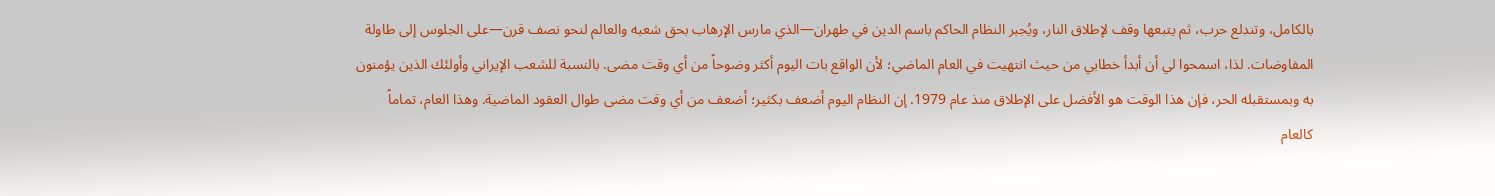بالكامل، وتندلع حرب، ثم يتبعها وقف لإطلاق النار، ويُجبر النظام الحاکم باسم الدین في طهران—الذي مارس الإرهاب بحق شعبه والعالم لنحو نصف قرن—على الجلوس إلى طاولة المفاوضات. لذا، اسمحوا لي أن أبدأ خطابي من حيث انتهيت في العام الماضي؛ لأن الواقع بات اليوم أكثر وضوحاً من أي وقت مضى. بالنسبة للشعب الإيراني وأولئك الذين يؤمنون به وبمستقبله الحر، فإن هذا الوقت هو الأفضل على الإطلاق منذ عام 1979. إن النظام اليوم أضعف بكثير؛ أضعف من أي وقت مضى طوال العقود الماضية. وهذا العام، تماماً كالعام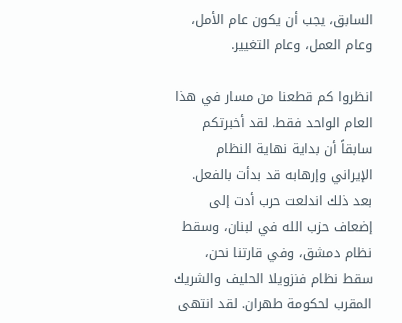السابق، يجب أن يكون عام الأمل، وعام العمل، وعام التغيير.

انظروا كم قطعنا من مسار في هذا العام الواحد فقط. لقد أخبرتكم سابقاً أن بداية نهاية النظام الإيراني وإرهابه قد بدأت بالفعل. بعد ذلك اندلعت حرب أدت إلى إضعاف حزب الله في لبنان، وسقط نظام دمشق، وفي قارتنا نحن، سقط نظام فنزويلا الحليف والشريك المقرب لحكومة طهران. لقد انتهى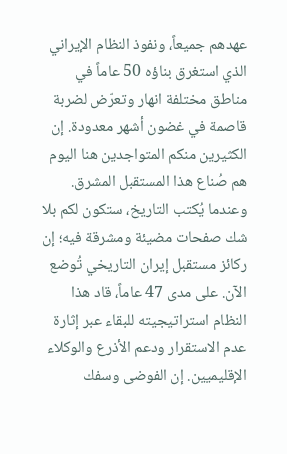عهدهم جميعاً، ونفوذ النظام الإيراني الذي استغرق بناؤه 50 عاماً في مناطق مختلفة انهار وتعرّض لضربة قاصمة في غضون أشهر معدودة. إن الكثيرين منكم المتواجدين هنا اليوم هم صُناع هذا المستقبل المشرق. وعندما يُكتب التاريخ، ستكون لكم بلا شك صفحات مضيئة ومشرقة فيه؛ إن ركائز مستقبل إيران التاريخي تُوضع الآن. على مدى 47 عاماً، قاد هذا النظام استراتيجيته للبقاء عبر إثارة عدم الاستقرار ودعم الأذرع والوكلاء الإقليميين. إن الفوضى وسفك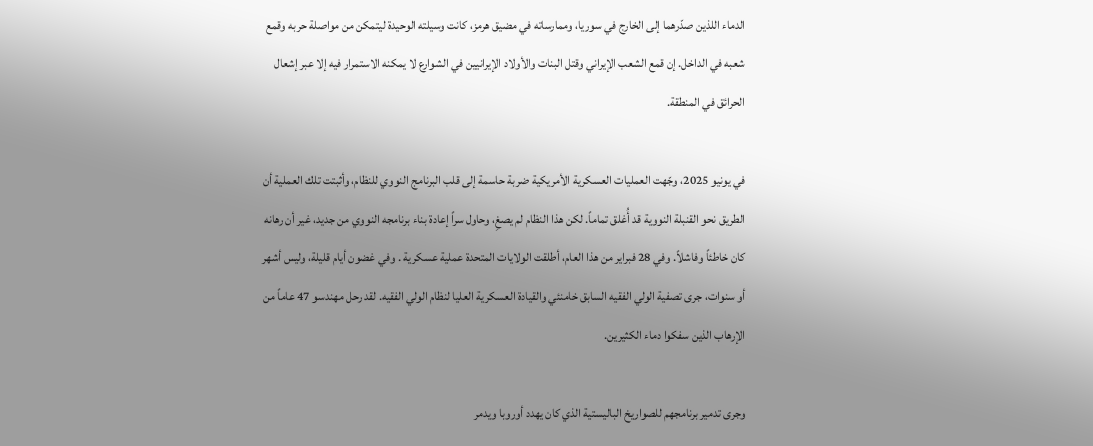الدماء اللذين صدّرهما إلى الخارج في سوريا، وممارساته في مضيق هرمز، كانت وسيلته الوحيدة ليتمكن من مواصلة حربه وقمع شعبه في الداخل. إن قمع الشعب الإيراني وقتل البنات والأولاد الإيرانيين في الشوارع لا يمكنه الاستمرار فيه إلا عبر إشعال الحرائق في المنطقة.

في يونيو 2025، وجّهت العمليات العسكرية الأمريكية ضربة حاسمة إلى قلب البرنامج النووي للنظام، وأثبتت تلك العملية أن الطريق نحو القنبلة النووية قد أُغلق تماماً. لكن هذا النظام لم يصغِ، وحاول سراً إعادة بناء برنامجه النووي من جديد، غير أن رهانه كان خاطئاً وفاشلاً. وفي 28 فبراير من هذا العام، أطلقت الولايات المتحدة عملية عسكرية . وفي غضون أيام قليلة، وليس أشهر أو سنوات، جرى تصفية الولي الفقيه السابق خامنئي والقيادة العسكرية العليا لنظام الولي الفقيه. لقد رحل مهندسو 47 عاماً من الإرهاب الذين سفكوا دماء الكثيرين.

وجرى تدمير برنامجهم للصواريخ الباليستية الذي كان يهدد أوروبا ويدمر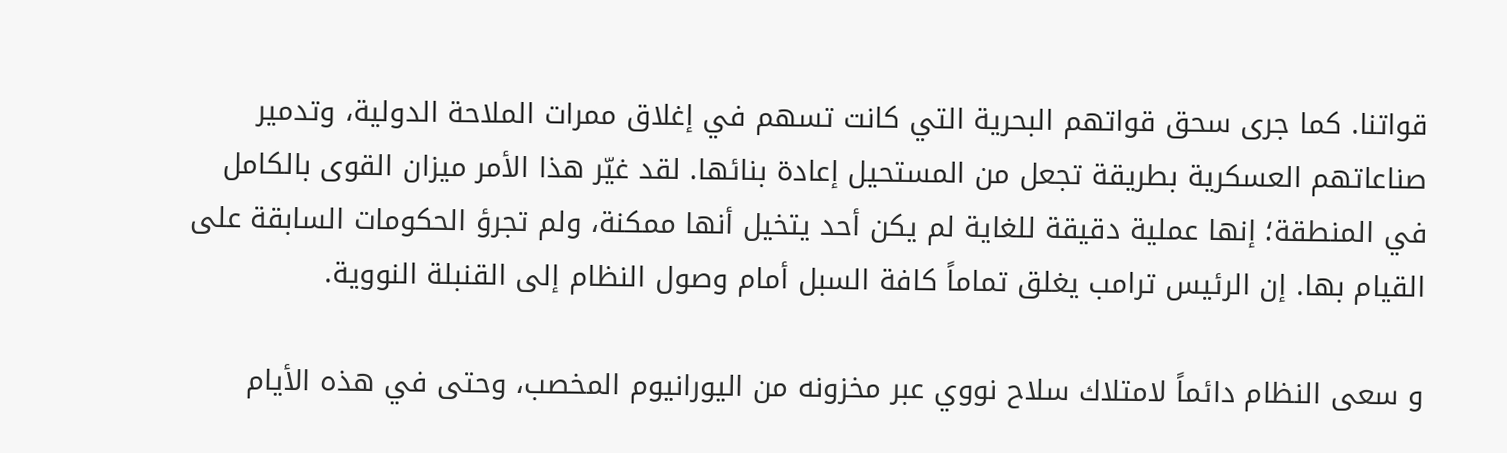قواتنا. كما جرى سحق قواتهم البحرية التي كانت تسهم في إغلاق ممرات الملاحة الدولية، وتدمير صناعاتهم العسكرية بطريقة تجعل من المستحيل إعادة بنائها. لقد غيّر هذا الأمر ميزان القوى بالكامل في المنطقة؛ إنها عملية دقيقة للغاية لم يكن أحد يتخيل أنها ممكنة، ولم تجرؤ الحكومات السابقة على القيام بها. إن الرئيس ترامب يغلق تماماً كافة السبل أمام وصول النظام إلى القنبلة النووية.

و سعى النظام دائماً لامتلاك سلاح نووي عبر مخزونه من اليورانيوم المخصب، وحتى في هذه الأيام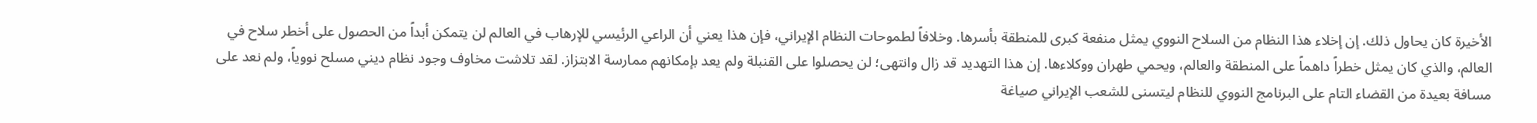الأخيرة كان يحاول ذلك. إن إخلاء هذا النظام من السلاح النووي يمثل منفعة كبرى للمنطقة بأسرها. وخلافاً لطموحات النظام الإيراني، فإن هذا يعني أن الراعي الرئيسي للإرهاب في العالم لن يتمكن أبداً من الحصول على أخطر سلاح في العالم، والذي كان يمثل خطراً داهماً على المنطقة والعالم، ويحمي طهران ووكلاءها. إن هذا التهديد قد زال وانتهى؛ لن يحصلوا على القنبلة ولم يعد بإمكانهم ممارسة الابتزاز. لقد تلاشت مخاوف وجود نظام ديني مسلح نووياً، ولم نعد على مسافة بعيدة من القضاء التام على البرنامج النووي للنظام ليتسنى للشعب الإيراني صياغة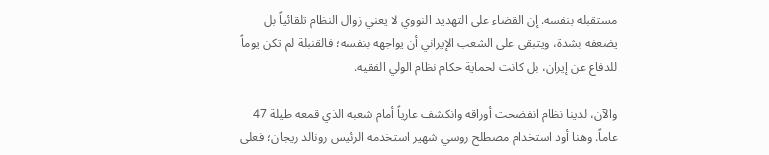مستقبله بنفسه. إن القضاء على التهديد النووي لا يعني زوال النظام تلقائياً بل يضعفه بشدة، ويتبقى على الشعب الإيراني أن يواجهه بنفسه؛ فالقنبلة لم تكن يوماً للدفاع عن إيران، بل كانت لحماية حكام نظام الولي الفقيه.

والآن، لدينا نظام انفضحت أوراقه وانكشف عارياً أمام شعبه الذي قمعه طيلة 47 عاماً. وهنا أود استخدام مصطلح روسي شهير استخدمه الرئيس رونالد ريجان؛ فعلى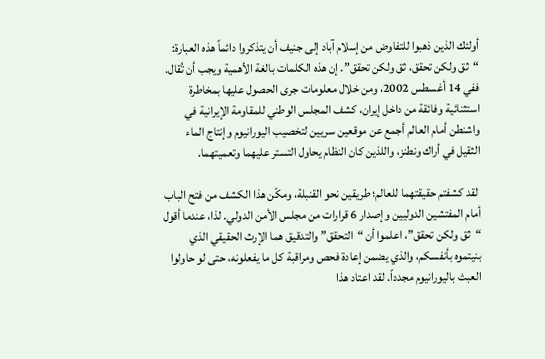أولئك الذين ذهبوا للتفاوض من إسلام آباد إلى جنيف أن يتذكروا دائماً هذه العبارة: “ثق ولكن تحقق، ثق ولكن تحقق”. إن هذه الكلمات بالغة الأهمية ويجب أن تُقال. ففي 14 أغسطس 2002، ومن خلال معلومات جرى الحصول عليها بمخاطرة استثنائية وفائقة من داخل إيران، كشف المجلس الوطني للمقاومة الإيرانية في واشنطن أمام العالم أجمع عن موقعين سريين لتخصيب اليورانيوم وإنتاج الماء الثقيل في أراك ونطنز، واللذين كان النظام يحاول التستر عليهما وتعميتهما.

 لقد كشفتم حقيقتهما للعالم؛ طريقين نحو القنبلة، ومكّن هذا الكشف من فتح الباب أمام المفتشين الدوليين وإصدار 6 قرارات من مجلس الأمن الدولي. لذا، عندما أقول “ثق ولكن تحقق”، اعلموا أن “التحقق” والتدقيق هما الإرث الحقيقي الذي بنيتموه بأنفسكم، والذي يضمن إعادة فحص ومراقبة كل ما يفعلونه، حتى لو حاولوا العبث باليورانيوم مجدداً. لقد اعتاد هذا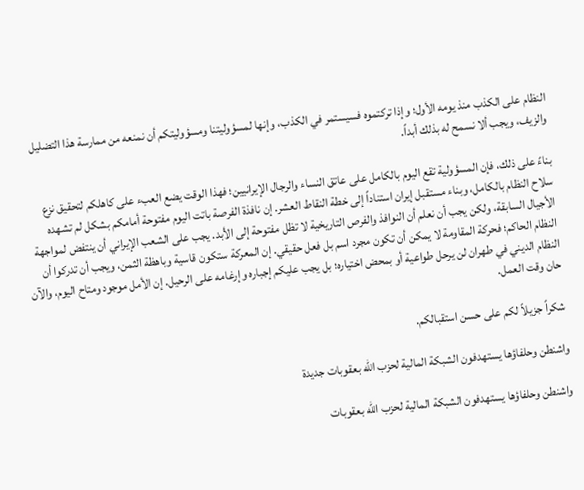النظام على الكذب منذ يومه الأول؛ وإذا تركتموه فسيستمر في الكذب، وإنها لمسؤوليتنا ومسؤوليتكم أن نمنعه من ممارسة هذا التضليل والزيف، ويجب ألا نسمح له بذلك أبداً.

بناءً على ذلك، فإن المسؤولية تقع اليوم بالكامل على عاتق النساء والرجال الإيرانيين؛ فهذا الوقت يضع العبء على كاهلكم لتحقيق نزع سلاح النظام بالكامل، وبناء مستقبل إيران استناداً إلى خطة النقاط العشر. إن نافذة الفرصة باتت اليوم مفتوحة أمامكم بشكل لم تشهده الأجيال السابقة، ولكن يجب أن نعلم أن النوافذ والفرص التاريخية لا تظل مفتوحة إلى الأبد. يجب على الشعب الإيراني أن ينتفض لمواجهة النظام الحاكم؛ فحركة المقاومة لا يمكن أن تكون مجرد اسم بل فعل حقيقي. إن المعركة ستكون قاسية وباهظة الثمن، ويجب أن تدركوا أن النظام الديني في طهران لن يرحل طواعية أو بمحض اختياره؛ بل يجب عليكم إجباره وإرغامه على الرحيل. إن الأمل موجود ومتاح اليوم، والآن حان وقت العمل.

شكراً جزيلاً لكم على حسن استقبالكم.

واشنطن وحلفاؤها يستهدفون الشبكة المالية لحزب الله بعقوبات جديدة

واشنطن وحلفاؤها يستهدفون الشبكة المالية لحزب الله بعقوبات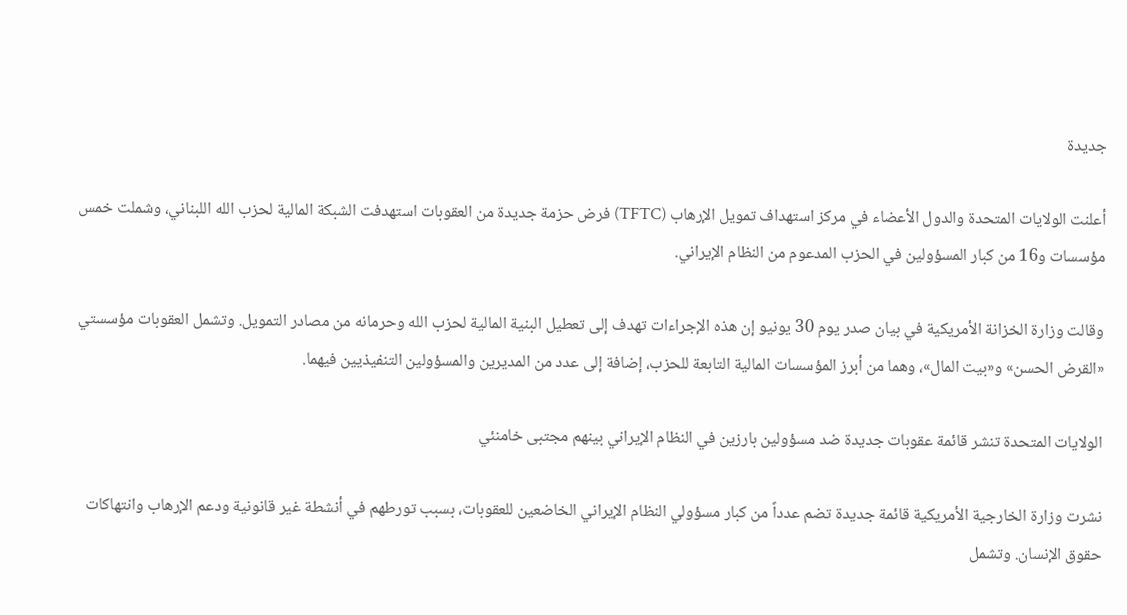جديدة

أعلنت الولايات المتحدة والدول الأعضاء في مركز استهداف تمويل الإرهاب (TFTC) فرض حزمة جديدة من العقوبات استهدفت الشبكة المالية لحزب الله اللبناني، وشملت خمس مؤسسات و16 من كبار المسؤولين في الحزب المدعوم من النظام الإيراني.

وقالت وزارة الخزانة الأمريكية في بيان صدر يوم 30 يونيو إن هذه الإجراءات تهدف إلى تعطيل البنية المالية لحزب الله وحرمانه من مصادر التمويل. وتشمل العقوبات مؤسستي «القرض الحسن» و«بيت المال»، وهما من أبرز المؤسسات المالية التابعة للحزب، إضافة إلى عدد من المديرين والمسؤولين التنفيذيين فيهما.

الولايات المتحدة تنشر قائمة عقوبات جديدة ضد مسؤولين بارزين في النظام الإيراني بينهم مجتبى خامنئي

نشرت وزارة الخارجية الأمريكية قائمة جديدة تضم عدداً من كبار مسؤولي النظام الإيراني الخاضعين للعقوبات، بسبب تورطهم في أنشطة غير قانونية ودعم الإرهاب وانتهاكات حقوق الإنسان. وتشمل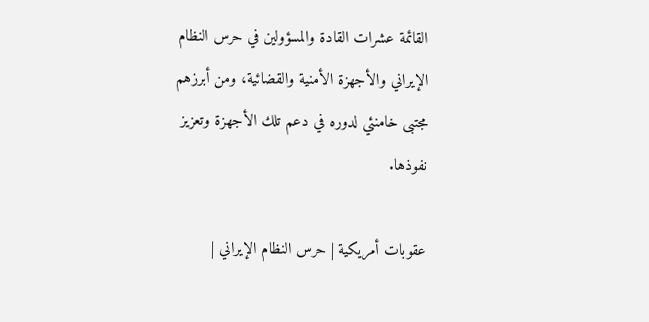القائمة عشرات القادة والمسؤولين في حرس النظام الإيراني والأجهزة الأمنية والقضائية، ومن أبرزهم مجتبى خامنئي لدوره في دعم تلك الأجهزة وتعزيز نفوذها.

عقوبات أمريكية | حرس النظام الإيراني |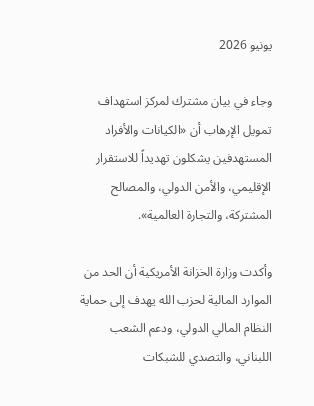يونيو 2026

وجاء في بيان مشترك لمركز استهداف تمويل الإرهاب أن «الكيانات والأفراد المستهدفين يشكلون تهديداً للاستقرار الإقليمي، والأمن الدولي، والمصالح المشتركة، والتجارة العالمية».

وأكدت وزارة الخزانة الأمريكية أن الحد من الموارد المالية لحزب الله يهدف إلى حماية النظام المالي الدولي، ودعم الشعب اللبناني، والتصدي للشبكات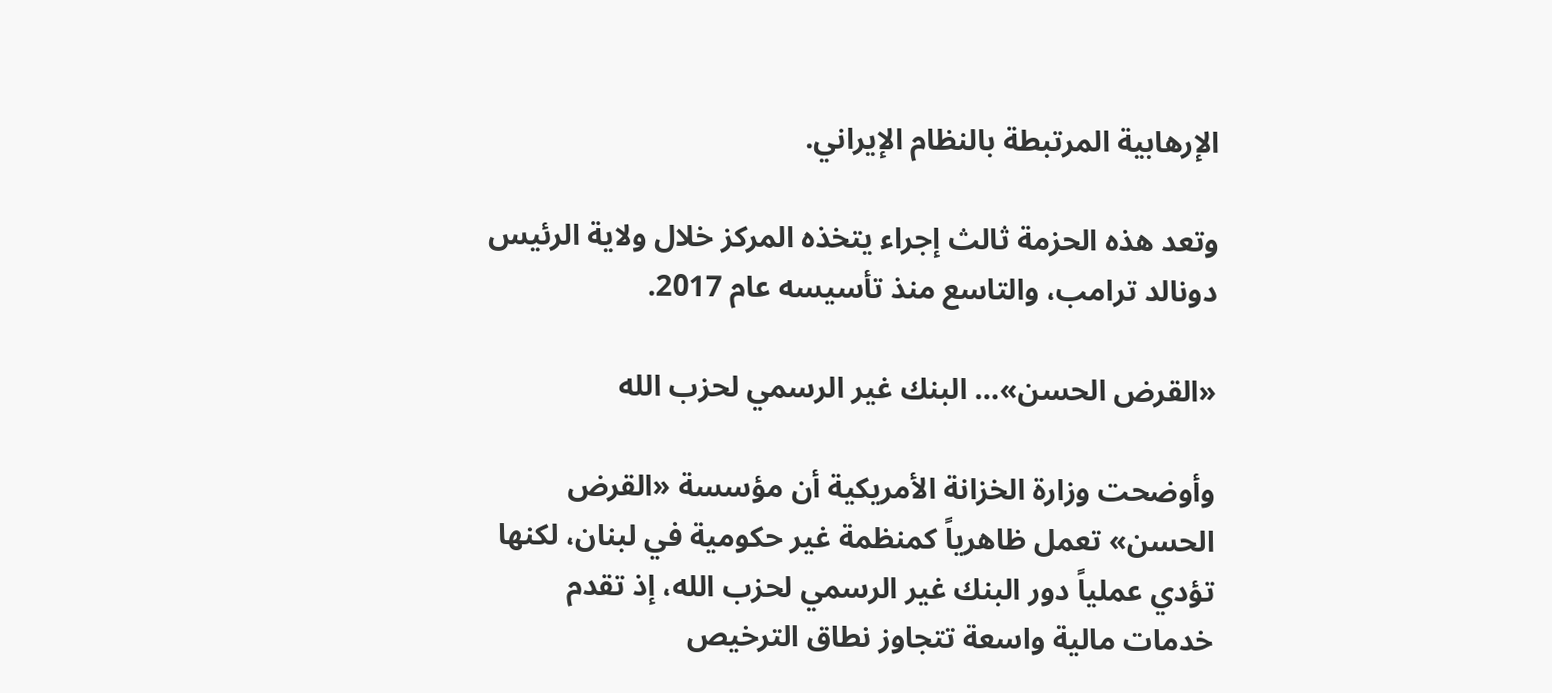الإرهابية المرتبطة بالنظام الإيراني.

وتعد هذه الحزمة ثالث إجراء يتخذه المركز خلال ولاية الرئيس دونالد ترامب، والتاسع منذ تأسيسه عام 2017.

«القرض الحسن»… البنك غير الرسمي لحزب الله

وأوضحت وزارة الخزانة الأمريكية أن مؤسسة «القرض الحسن» تعمل ظاهرياً كمنظمة غير حكومية في لبنان، لكنها تؤدي عملياً دور البنك غير الرسمي لحزب الله، إذ تقدم خدمات مالية واسعة تتجاوز نطاق الترخيص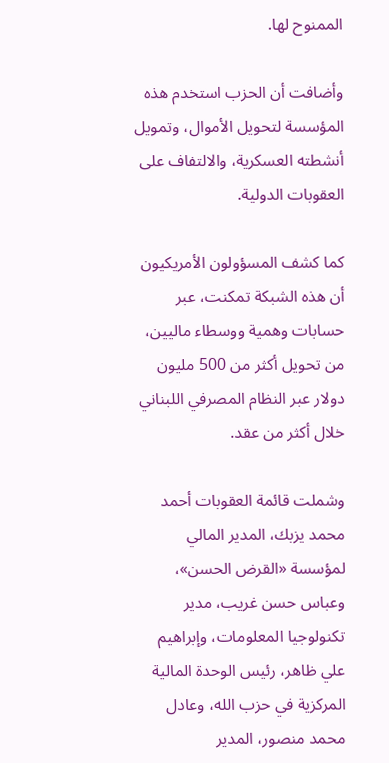الممنوح لها.

وأضافت أن الحزب استخدم هذه المؤسسة لتحويل الأموال، وتمويل أنشطته العسكرية، والالتفاف على العقوبات الدولية.

كما كشف المسؤولون الأمريكيون أن هذه الشبكة تمكنت، عبر حسابات وهمية ووسطاء ماليين، من تحويل أكثر من 500 مليون دولار عبر النظام المصرفي اللبناني خلال أكثر من عقد.

وشملت قائمة العقوبات أحمد محمد يزبك، المدير المالي لمؤسسة «القرض الحسن»، وعباس حسن غريب، مدير تكنولوجيا المعلومات، وإبراهيم علي ظاهر، رئيس الوحدة المالية المركزية في حزب الله، وعادل محمد منصور، المدير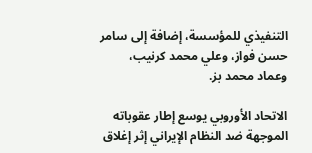التنفيذي للمؤسسة، إضافة إلى سامر حسن فواز، وعلي محمد كرنيب، وعماد محمد بز.

الاتحاد الأوروبي يوسع إطار عقوباته الموجهة ضد النظام الإيراني إثر إغلاق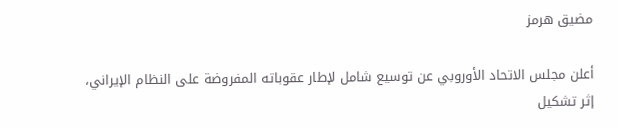مضيق هرمز

أعلن مجلس الاتحاد الأوروبي عن توسيع شامل لإطار عقوباته المفروضة على النظام الإيراني، إثر تشكيل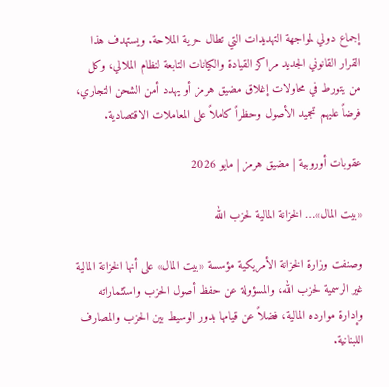إجماع دولي لمواجهة التهديدات التي تطال حرية الملاحة. ويستهدف هذا القرار القانوني الجديد مراكز القيادة والكيانات التابعة لنظام الملالي، وكل من يتورط في محاولات إغلاق مضيق هرمز أو يهدد أمن الشحن التجاري، فرضاً عليهم تجميد الأصول وحظراً كاملاً على المعاملات الاقتصادية.

عقوبات أوروبية | مضيق هرمز | مايو 2026

«بيت المال»… الخزانة المالية لحزب الله

وصنفت وزارة الخزانة الأمريكية مؤسسة «بيت المال» على أنها الخزانة المالية غير الرسمية لحزب الله، والمسؤولة عن حفظ أصول الحزب واستثماراته وإدارة موارده المالية، فضلاً عن قيامها بدور الوسيط بين الحزب والمصارف اللبنانية.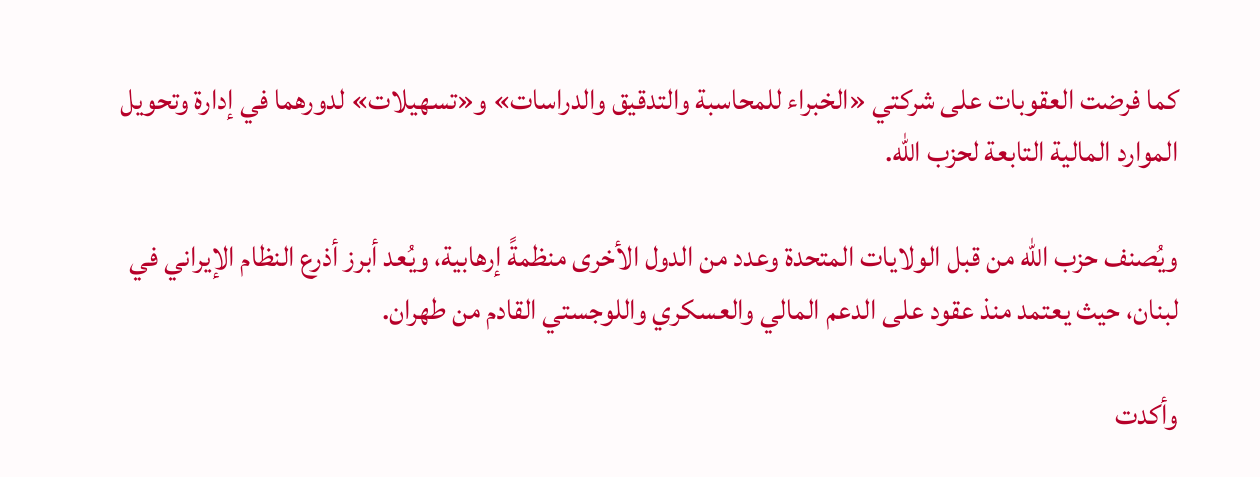كما فرضت العقوبات على شركتي «الخبراء للمحاسبة والتدقيق والدراسات» و«تسهيلات» لدورهما في إدارة وتحويل الموارد المالية التابعة لحزب الله.

ويُصنف حزب الله من قبل الولايات المتحدة وعدد من الدول الأخرى منظمةً إرهابية، ويُعد أبرز أذرع النظام الإيراني في لبنان، حيث يعتمد منذ عقود على الدعم المالي والعسكري واللوجستي القادم من طهران.

وأكدت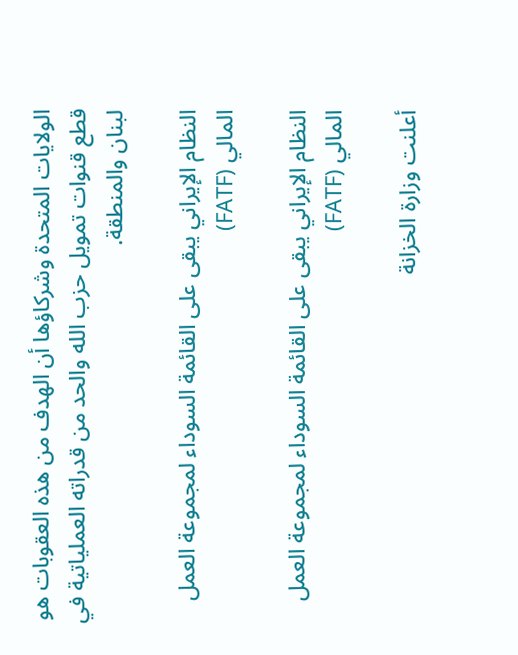الولايات المتحدة وشركاؤها أن الهدف من هذه العقوبات هو قطع قنوات تمويل حزب الله والحد من قدراته العملياتية في لبنان والمنطقة.

النظام الإيراني يبقى على القائمة السوداء لمجموعة العمل المالي (FATF)

النظام الإيراني يبقى على القائمة السوداء لمجموعة العمل المالي (FATF)

أعلنت وزارة الخزانة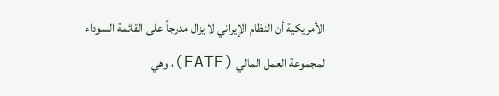الأمريكية أن النظام الإيراني لا يزال مدرجاً على القائمة السوداء لمجموعة العمل المالي (FATF)، وهي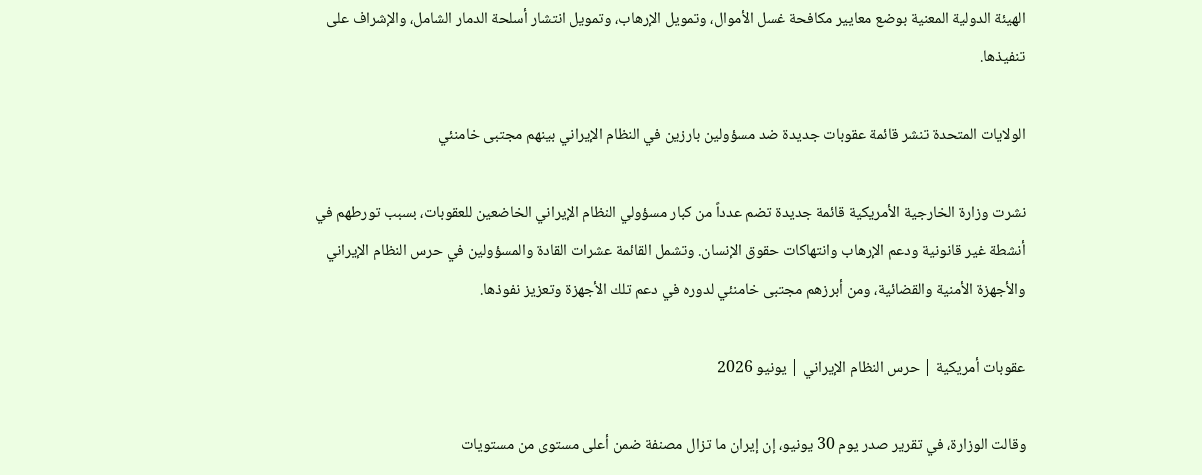الهيئة الدولية المعنية بوضع معايير مكافحة غسل الأموال، وتمويل الإرهاب، وتمويل انتشار أسلحة الدمار الشامل، والإشراف على تنفيذها.

الولايات المتحدة تنشر قائمة عقوبات جديدة ضد مسؤولين بارزين في النظام الإيراني بينهم مجتبى خامنئي

نشرت وزارة الخارجية الأمريكية قائمة جديدة تضم عدداً من كبار مسؤولي النظام الإيراني الخاضعين للعقوبات، بسبب تورطهم في أنشطة غير قانونية ودعم الإرهاب وانتهاكات حقوق الإنسان. وتشمل القائمة عشرات القادة والمسؤولين في حرس النظام الإيراني والأجهزة الأمنية والقضائية، ومن أبرزهم مجتبى خامنئي لدوره في دعم تلك الأجهزة وتعزيز نفوذها.

عقوبات أمريكية | حرس النظام الإيراني | يونيو 2026

وقالت الوزارة، في تقرير صدر يوم 30 يونيو، إن إيران ما تزال مصنفة ضمن أعلى مستوى من مستويات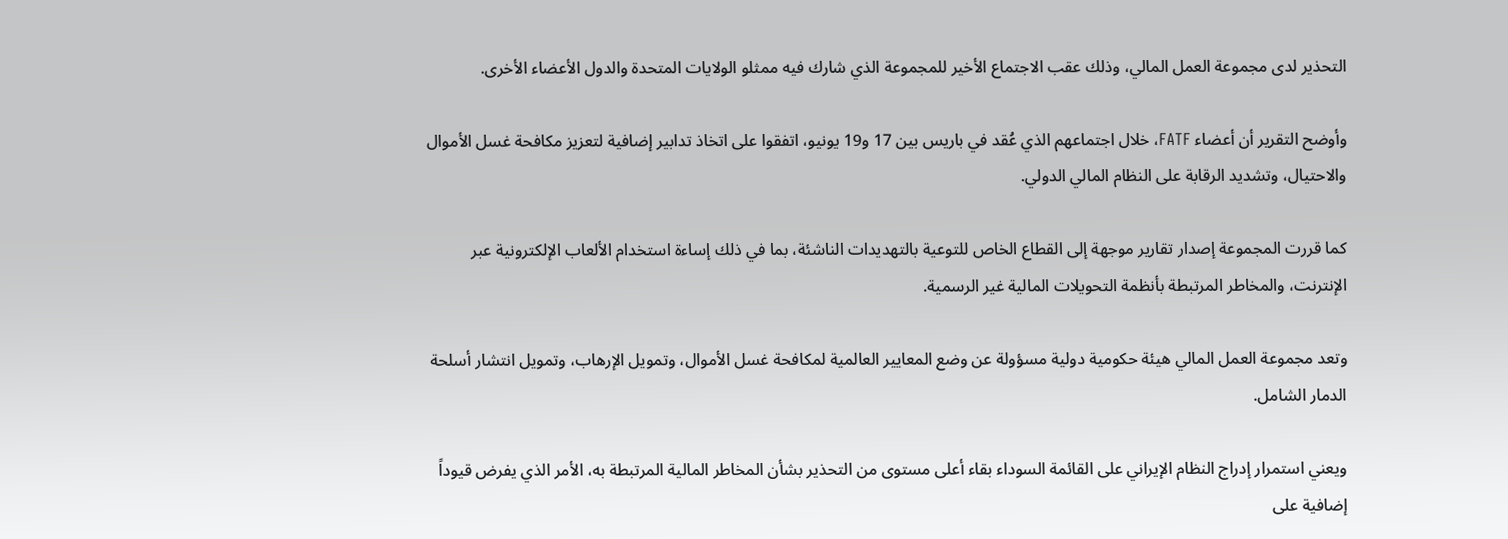التحذير لدى مجموعة العمل المالي، وذلك عقب الاجتماع الأخير للمجموعة الذي شارك فيه ممثلو الولايات المتحدة والدول الأعضاء الأخرى.

وأوضح التقرير أن أعضاء FATF، خلال اجتماعهم الذي عُقد في باريس بين 17 و19 يونيو، اتفقوا على اتخاذ تدابير إضافية لتعزيز مكافحة غسل الأموال والاحتيال، وتشديد الرقابة على النظام المالي الدولي.

كما قررت المجموعة إصدار تقارير موجهة إلى القطاع الخاص للتوعية بالتهديدات الناشئة، بما في ذلك إساءة استخدام الألعاب الإلكترونية عبر الإنترنت، والمخاطر المرتبطة بأنظمة التحويلات المالية غير الرسمية.

وتعد مجموعة العمل المالي هيئة حكومية دولية مسؤولة عن وضع المعايير العالمية لمكافحة غسل الأموال، وتمويل الإرهاب، وتمويل انتشار أسلحة الدمار الشامل.

ويعني استمرار إدراج النظام الإيراني على القائمة السوداء بقاء أعلى مستوى من التحذير بشأن المخاطر المالية المرتبطة به، الأمر الذي يفرض قيوداً إضافية على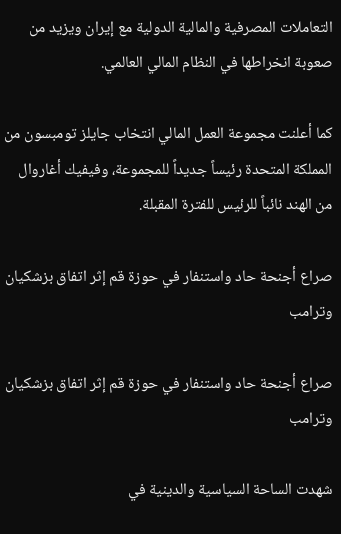التعاملات المصرفية والمالية الدولية مع إيران ويزيد من صعوبة انخراطها في النظام المالي العالمي.

كما أعلنت مجموعة العمل المالي انتخاب جايلز تومبسون من المملكة المتحدة رئيساً جديداً للمجموعة، وفيفيك أغاروال من الهند نائباً للرئيس للفترة المقبلة.

صراع أجنحة حاد واستنفار في حوزة قم إثر اتفاق بزشكيان وترامب

صراع أجنحة حاد واستنفار في حوزة قم إثر اتفاق بزشكيان وترامب

شهدت الساحة السياسية والدينية في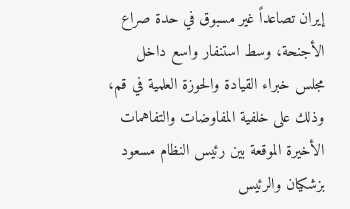إيران تصاعداً غير مسبوق في حدة صراع الأجنحة، وسط استنفار واسع داخل مجلس خبراء القيادة والحوزة العلمية في قم، وذلك على خلفية المفاوضات والتفاهمات الأخيرة الموقعة بين رئيس النظام مسعود بزشكيان والرئيس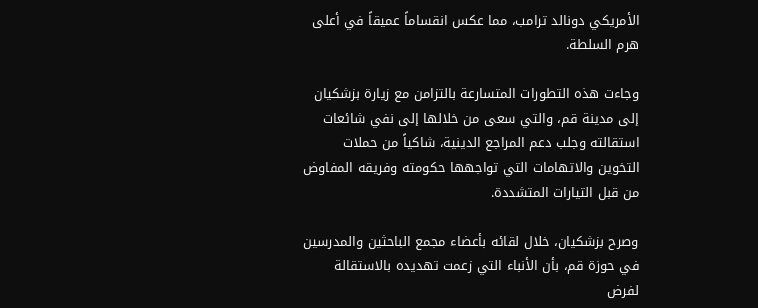الأمريكي دونالد ترامب، مما عكس انقساماً عميقاً في أعلى هرم السلطة.

وجاءت هذه التطورات المتسارعة بالتزامن مع زيارة بزشكيان إلى مدينة قم، والتي سعى من خلالها إلى نفي شائعات استقالته وجلب دعم المراجع الدينية، شاكياً من حملات التخوين والاتهامات التي تواجهها حكومته وفريقه المفاوض من قبل التيارات المتشددة.

وصرح بزشكيان، خلال لقائه بأعضاء مجمع الباحثين والمدرسين في حوزة قم، بأن الأنباء التي زعمت تهديده بالاستقالة لفرض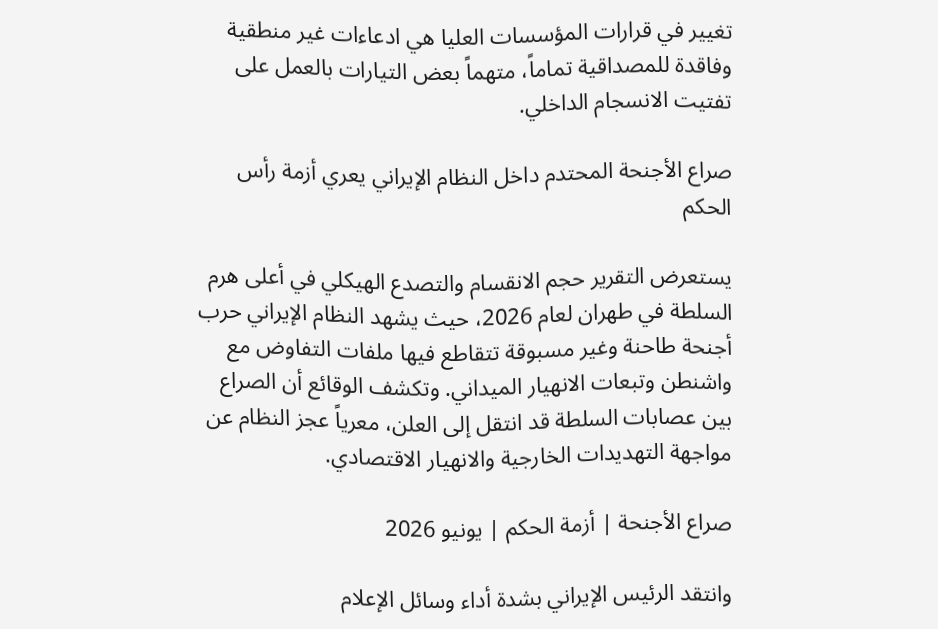تغییر في قرارات المؤسسات العليا هي ادعاءات غير منطقية وفاقدة للمصداقية تماماً، متهماً بعض التيارات بالعمل على تفتيت الانسجام الداخلي.

صراع الأجنحة المحتدم داخل النظام الإيراني يعري أزمة رأس الحكم

يستعرض التقرير حجم الانقسام والتصدع الهيكلي في أعلى هرم السلطة في طهران لعام 2026، حيث يشهد النظام الإيراني حرب أجنحة طاحنة وغير مسبوقة تتقاطع فيها ملفات التفاوض مع واشنطن وتبعات الانهيار الميداني. وتكشف الوقائع أن الصراع بين عصابات السلطة قد انتقل إلى العلن، معرياً عجز النظام عن مواجهة التهديدات الخارجية والانهيار الاقتصادي.

صراع الأجنحة | أزمة الحكم | يونيو 2026

وانتقد الرئيس الإيراني بشدة أداء وسائل الإعلام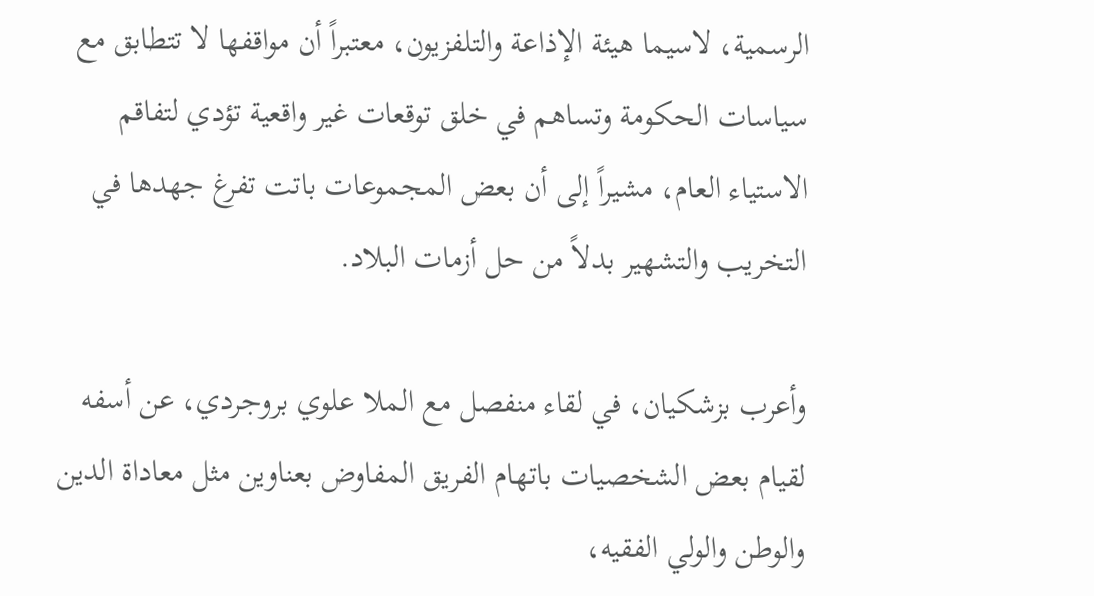الرسمية، لاسيما هيئة الإذاعة والتلفزيون، معتبراً أن مواقفها لا تتطابق مع سياسات الحكومة وتساهم في خلق توقعات غير واقعية تؤدي لتفاقم الاستياء العام، مشيراً إلى أن بعض المجموعات باتت تفرغ جهدها في التخريب والتشهير بدلاً من حل أزمات البلاد.

وأعرب بزشكيان، في لقاء منفصل مع الملا علوي بروجردي، عن أسفه لقيام بعض الشخصيات باتهام الفريق المفاوض بعناوين مثل معاداة الدين والوطن والولي الفقيه،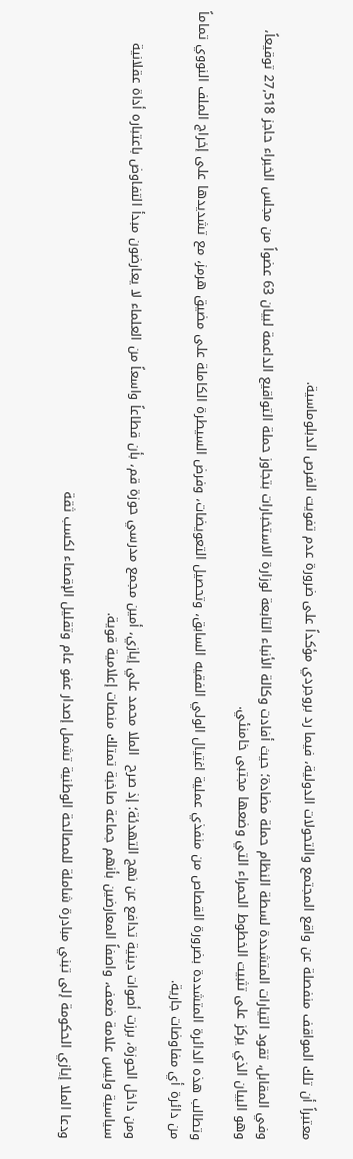معتبراً أن تلك المواقف منفصلة عن واقع المجتمع والتحولات الدولية، فيما رد بروجردي مؤكداً على ضرورة عدم تفويت الفرص الدبلوماسية.

وفي المقابل، تقود التيارات المتشددة لسطة النظام حملة مضادة؛ حيث أفادت وكالة الأنباء التابعة لوزارة الاستخبارات بتجاوز حملة التواقيع الداعمة لبيان 63 عضواً من مجلس الخبراء حاجز 27,518 توقيعاً، وهو البيان الذي يركز على تثبيت الخطوط الحمراء التي وضعها مجتبى خامنئي.

وتطالب هذه الدائرة المتشددة بضرورة القصاص من منفذي عملية اغتيال الولي الفقيه السابق، وتحصيل التعويضات، وفرض السيطرة الكاملة على مضيق هرمز، مع تشديدها على إخراج الملف النووي تماماً من دائرة أي مفاوضات جارية.

ومن داخل الحوزة، برزت أصوات دينية تدافع عن نهج التهدئة؛ إذ صرح  الملا محمد علي إيازي، أمين مجمع مدرسي حوزة قم، بأن قطاعاً واسعاً من العلماء لا يعارضون مبدأ التفاوض باعتباره أداة عقلانية سياسية وليس علامة ضعف، واصفاً المعارضين بأنهم جماعة صاخبة تمتلك منصات إعلامية قوية.

ودعا الملا إيازي الحكومة إلى تبني مبادرة شاملة للمصالحة الوطنية تشمل إصدار عفو عام وتقليل الإقصاء لكسب ثقة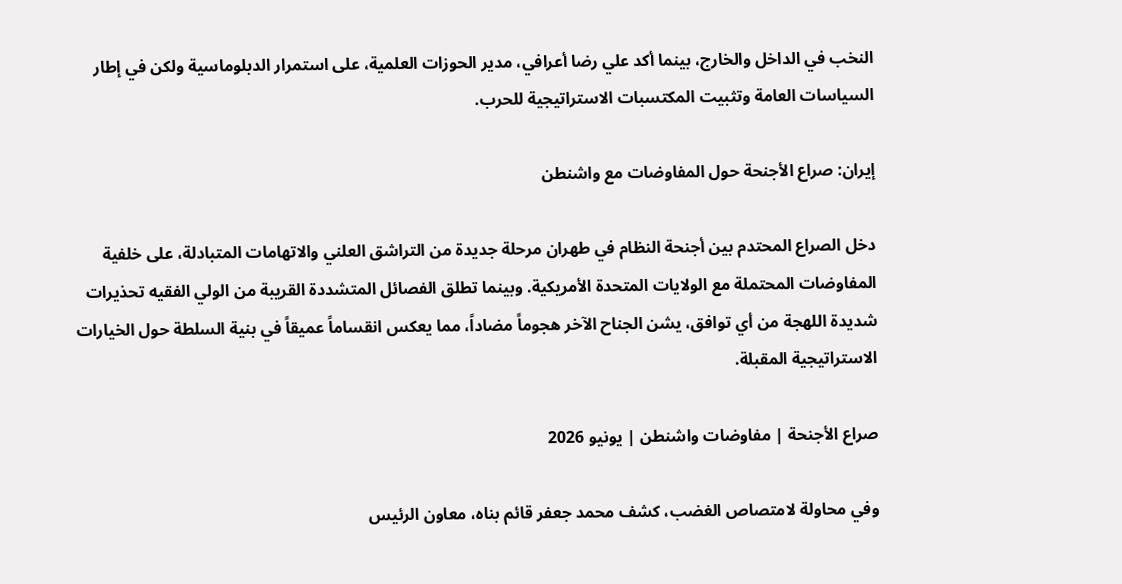النخب في الداخل والخارج، بينما أكد علي رضا أعرافي، مدير الحوزات العلمية، على استمرار الدبلوماسية ولكن في إطار السياسات العامة وتثبيت المكتسبات الاستراتيجية للحرب.

إيران: صراع الأجنحة حول المفاوضات مع واشنطن

دخل الصراع المحتدم بين أجنحة النظام في طهران مرحلة جديدة من التراشق العلني والاتهامات المتبادلة، على خلفية المفاوضات المحتملة مع الولايات المتحدة الأمريكية. وبينما تطلق الفصائل المتشددة القريبة من الولي الفقيه تحذيرات شديدة اللهجة من أي توافق، يشن الجناح الآخر هجوماً مضاداً، مما يعكس انقساماً عميقاً في بنية السلطة حول الخيارات الاستراتيجية المقبلة.

صراع الأجنحة | مفاوضات واشنطن | يونيو 2026

وفي محاولة لامتصاص الغضب، كشف محمد جعفر قائم بناه، معاون الرئيس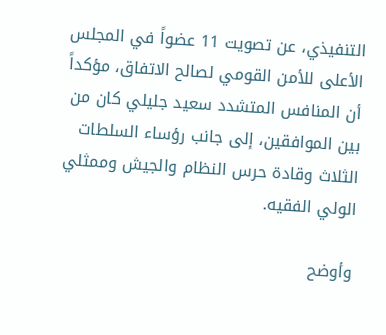التنفيذي، عن تصويت 11 عضواً في المجلس الأعلى للأمن القومي لصالح الاتفاق، مؤكداً أن المنافس المتشدد سعيد جليلي كان من بين الموافقين، إلى جانب رؤساء السلطات الثلاث وقادة حرس النظام والجيش وممثلي الولي الفقيه.

وأوضح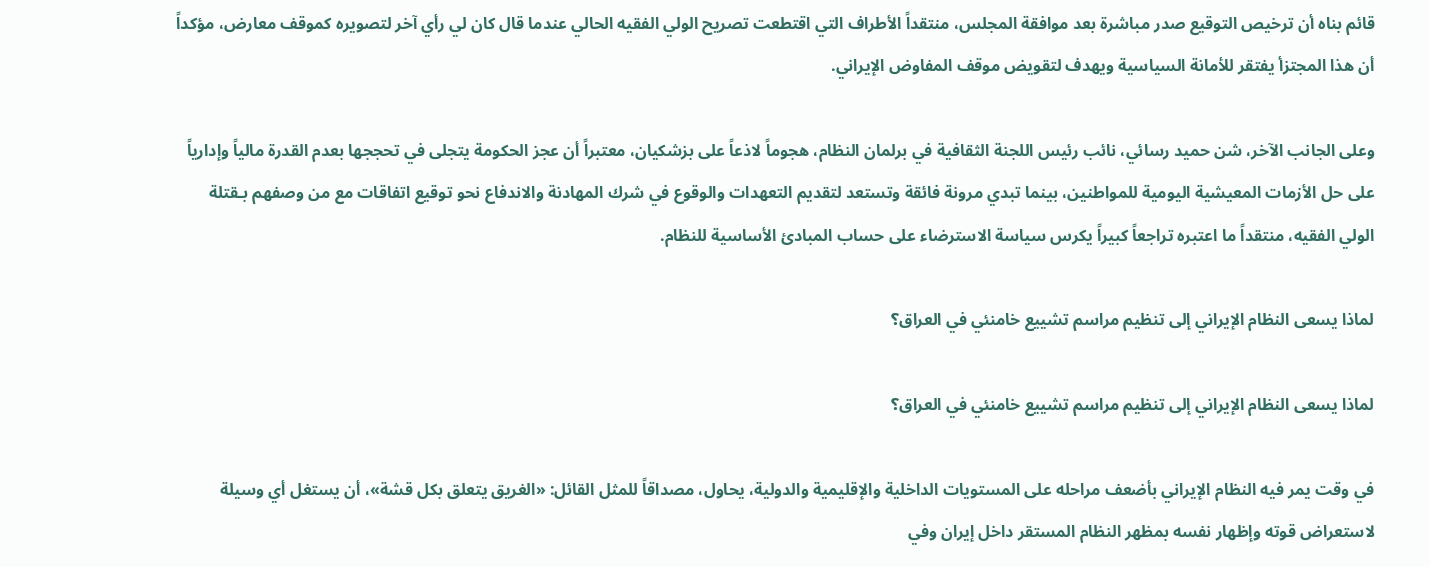قائم بناه أن ترخيص التوقيع صدر مباشرة بعد موافقة المجلس، منتقداً الأطراف التي اقتطعت تصريح الولي الفقيه الحالي عندما قال كان لي رأي آخر لتصويره كموقف معارض، مؤكداً أن هذا المجتزأ يفتقر للأمانة السياسية ويهدف لتقويض موقف المفاوض الإيراني.

وعلى الجانب الآخر، شن حميد رسائي، نائب رئيس اللجنة الثقافية في برلمان النظام، هجوماً لاذعاً على بزشكيان، معتبراً أن عجز الحكومة يتجلى في تحججها بعدم القدرة مالياً وإدارياً على حل الأزمات المعيشية اليومية للمواطنين، بينما تبدي مرونة فائقة وتستعد لتقديم التعهدات والوقوع في شرك المهادنة والاندفاع نحو توقيع اتفاقات مع من وصفهم بـقتلة الولي الفقيه، منتقداً ما اعتبره تراجعاً كبيراً يكرس سياسة الاسترضاء على حساب المبادئ الأساسية للنظام.

لماذا يسعى النظام الإيراني إلى تنظيم مراسم تشييع خامنئي في العراق؟

لماذا يسعى النظام الإيراني إلى تنظيم مراسم تشييع خامنئي في العراق؟

في وقت يمر فيه النظام الإيراني بأضعف مراحله على المستويات الداخلية والإقليمية والدولية، يحاول، مصداقاً للمثل القائل: «الغريق يتعلق بكل قشة»، أن يستغل أي وسيلة لاستعراض قوته وإظهار نفسه بمظهر النظام المستقر داخل إيران وفي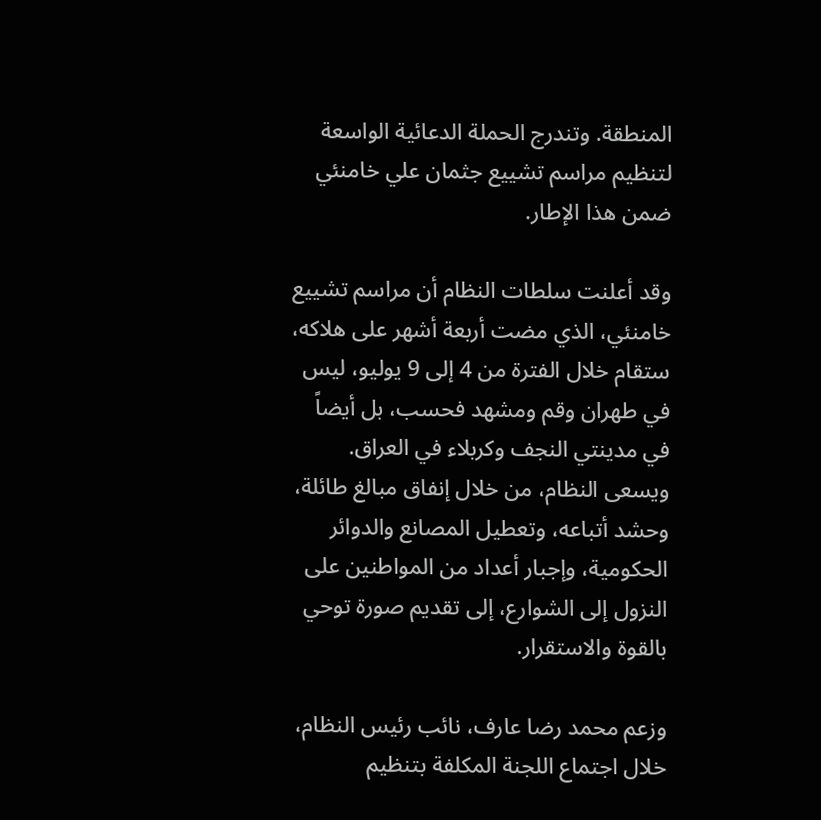المنطقة. وتندرج الحملة الدعائية الواسعة لتنظيم مراسم تشييع جثمان علي خامنئي ضمن هذا الإطار.

وقد أعلنت سلطات النظام أن مراسم تشييع خامنئي، الذي مضت أربعة أشهر على هلاكه، ستقام خلال الفترة من 4 إلى 9 يوليو، ليس في طهران وقم ومشهد فحسب، بل أيضاً في مدينتي النجف وكربلاء في العراق. ويسعى النظام، من خلال إنفاق مبالغ طائلة، وحشد أتباعه، وتعطيل المصانع والدوائر الحكومية، وإجبار أعداد من المواطنين على النزول إلى الشوارع، إلى تقديم صورة توحي بالقوة والاستقرار.

وزعم محمد رضا عارف، نائب رئيس النظام، خلال اجتماع اللجنة المكلفة بتنظيم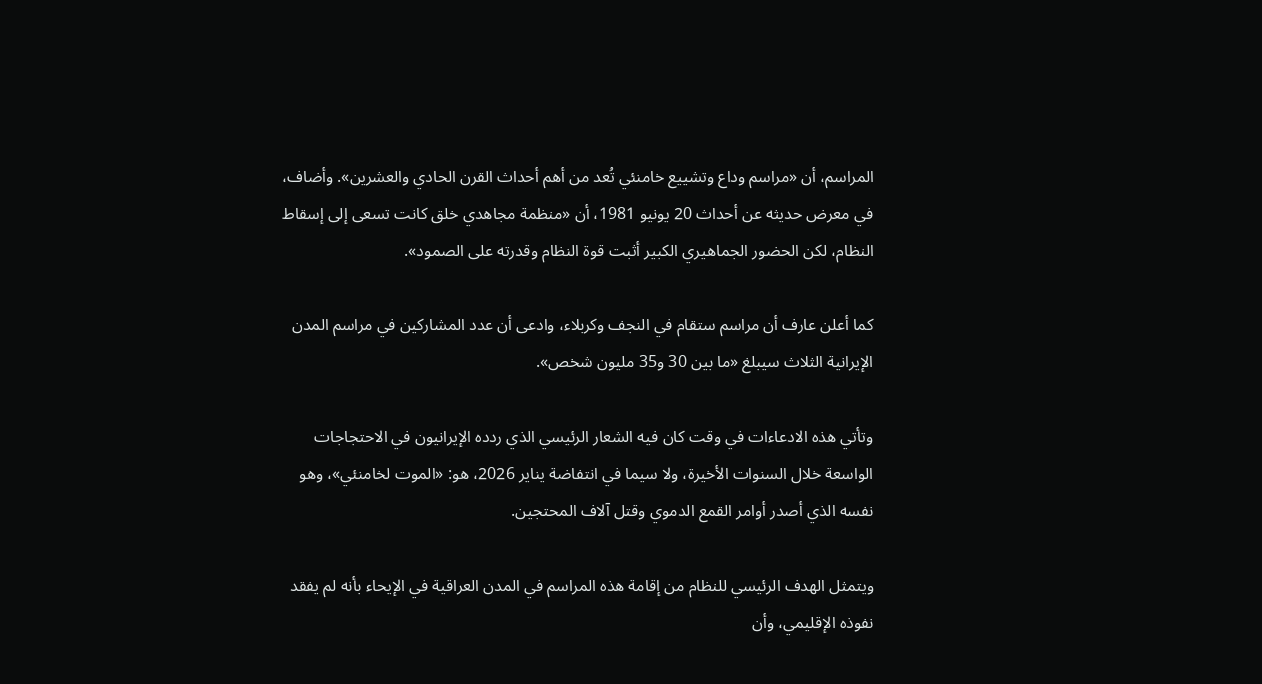المراسم، أن «مراسم وداع وتشييع خامنئي تُعد من أهم أحداث القرن الحادي والعشرين». وأضاف، في معرض حديثه عن أحداث 20 يونيو 1981، أن «منظمة مجاهدي خلق كانت تسعى إلى إسقاط النظام، لكن الحضور الجماهيري الكبير أثبت قوة النظام وقدرته على الصمود».

كما أعلن عارف أن مراسم ستقام في النجف وكربلاء، وادعى أن عدد المشاركين في مراسم المدن الإيرانية الثلاث سيبلغ «ما بين 30 و35 مليون شخص».

وتأتي هذه الادعاءات في وقت كان فيه الشعار الرئيسي الذي ردده الإيرانيون في الاحتجاجات الواسعة خلال السنوات الأخيرة، ولا سيما في انتفاضة يناير 2026، هو: «الموت لخامنئي»، وهو نفسه الذي أصدر أوامر القمع الدموي وقتل آلاف المحتجين.

ويتمثل الهدف الرئيسي للنظام من إقامة هذه المراسم في المدن العراقية في الإيحاء بأنه لم يفقد نفوذه الإقليمي، وأن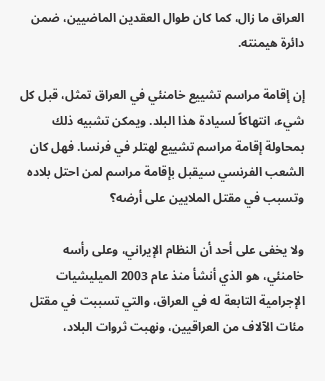العراق ما زال، كما كان طوال العقدين الماضيين، ضمن دائرة هيمنته.

إن إقامة مراسم تشييع خامنئي في العراق تمثل، قبل كل شيء، انتهاكاً لسيادة هذا البلد. ويمكن تشبيه ذلك بمحاولة إقامة مراسم تشييع لهتلر في فرنسا. فهل كان الشعب الفرنسي سيقبل بإقامة مراسم لمن احتل بلاده وتسبب في مقتل الملايين على أرضه؟

ولا يخفى على أحد أن النظام الإيراني، وعلى رأسه خامنئي، هو الذي أنشأ منذ عام 2003 الميليشيات الإجرامية التابعة له في العراق، والتي تسببت في مقتل مئات الآلاف من العراقيين، ونهبت ثروات البلاد،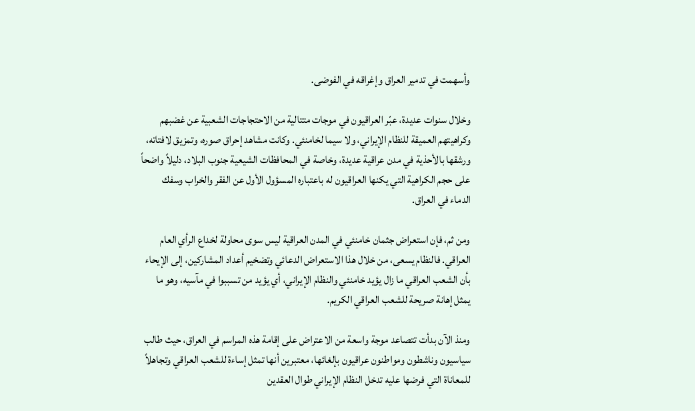وأسهمت في تدمير العراق وإغراقه في الفوضى.

وخلال سنوات عديدة، عبّر العراقيون في موجات متتالية من الاحتجاجات الشعبية عن غضبهم وكراهيتهم العميقة للنظام الإيراني، ولا سيما لخامنئي. وكانت مشاهد إحراق صوره، وتمزيق لافتاته، ورشقها بالأحذية في مدن عراقية عديدة، وخاصة في المحافظات الشيعية جنوب البلاد، دليلاً واضحاً على حجم الكراهية التي يكنها العراقيون له باعتباره المسؤول الأول عن الفقر والخراب وسفك الدماء في العراق.

ومن ثم، فإن استعراض جثمان خامنئي في المدن العراقية ليس سوى محاولة لخداع الرأي العام العراقي. فالنظام يسعى، من خلال هذا الاستعراض الدعائي وتضخيم أعداد المشاركين، إلى الإيحاء بأن الشعب العراقي ما زال يؤيد خامنئي والنظام الإيراني، أي يؤيد من تسببوا في مآسيه، وهو ما يمثل إهانة صريحة للشعب العراقي الكريم.

ومنذ الآن بدأت تتصاعد موجة واسعة من الاعتراض على إقامة هذه المراسم في العراق، حيث طالب سياسيون وناشطون ومواطنون عراقيون بإلغائها، معتبرين أنها تمثل إساءة للشعب العراقي وتجاهلاً للمعاناة التي فرضها عليه تدخل النظام الإيراني طوال العقدين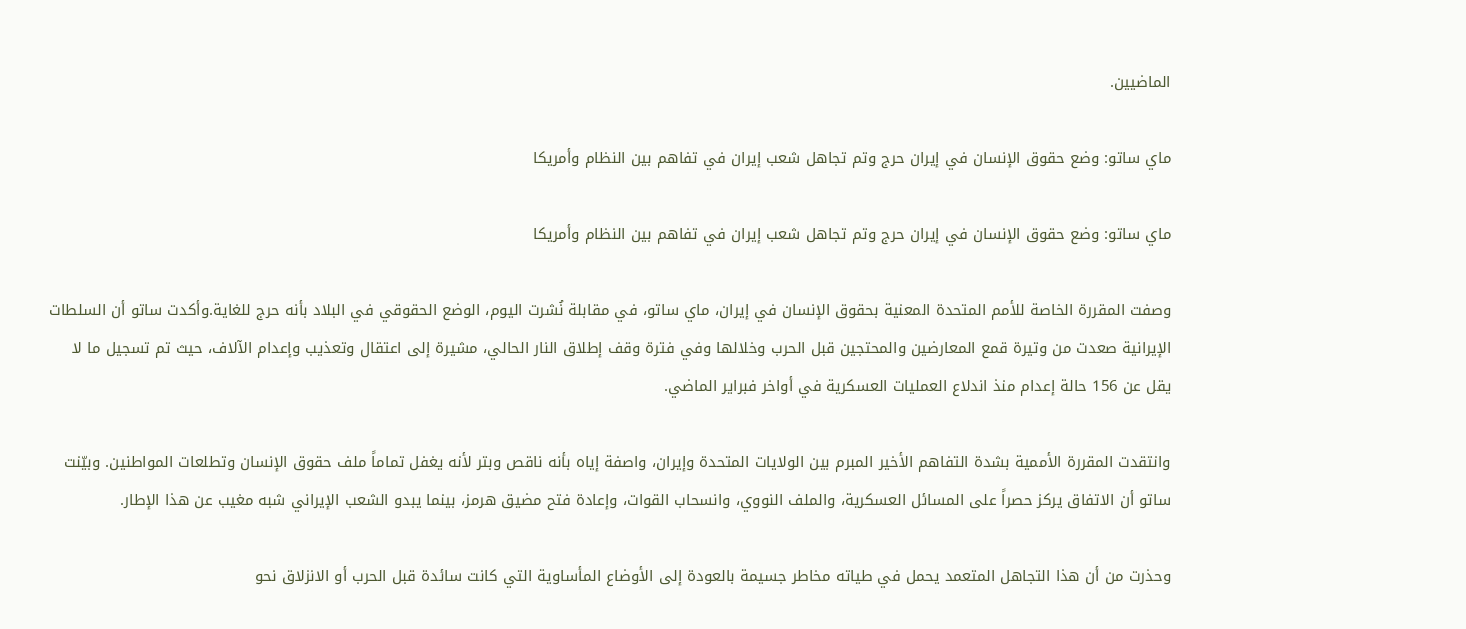الماضيين.

ماي ساتو: وضع حقوق الإنسان في إيران حرج وتم تجاهل شعب إيران في تفاهم بين النظام وأمريكا

ماي ساتو: وضع حقوق الإنسان في إيران حرج وتم تجاهل شعب إيران في تفاهم بين النظام وأمريكا

وصفت المقررة الخاصة للأمم المتحدة المعنية بحقوق الإنسان في إيران، ماي ساتو، في مقابلة نُشرت اليوم، الوضع الحقوقي في البلاد بأنه حرج للغاية.وأكدت ساتو أن السلطات الإيرانية صعدت من وتيرة قمع المعارضين والمحتجين قبل الحرب وخلالها وفي فترة وقف إطلاق النار الحالي، مشيرة إلى اعتقال وتعذيب وإعدام الآلاف، حيث تم تسجيل ما لا يقل عن 156 حالة إعدام منذ اندلاع العمليات العسكرية في أواخر فبراير الماضي.

وانتقدت المقررة الأممية بشدة التفاهم الأخير المبرم بين الولايات المتحدة وإيران، واصفة إياه بأنه ناقص وبتر لأنه يغفل تماماً ملف حقوق الإنسان وتطلعات المواطنين. وبيّنت ساتو أن الاتفاق يركز حصراً على المسائل العسكرية، والملف النووي، وانسحاب القوات، وإعادة فتح مضيق هرمز، بينما يبدو الشعب الإيراني شبه مغيب عن هذا الإطار.

وحذرت من أن هذا التجاهل المتعمد يحمل في طياته مخاطر جسيمة بالعودة إلى الأوضاع المأساوية التي كانت سائدة قبل الحرب أو الانزلاق نحو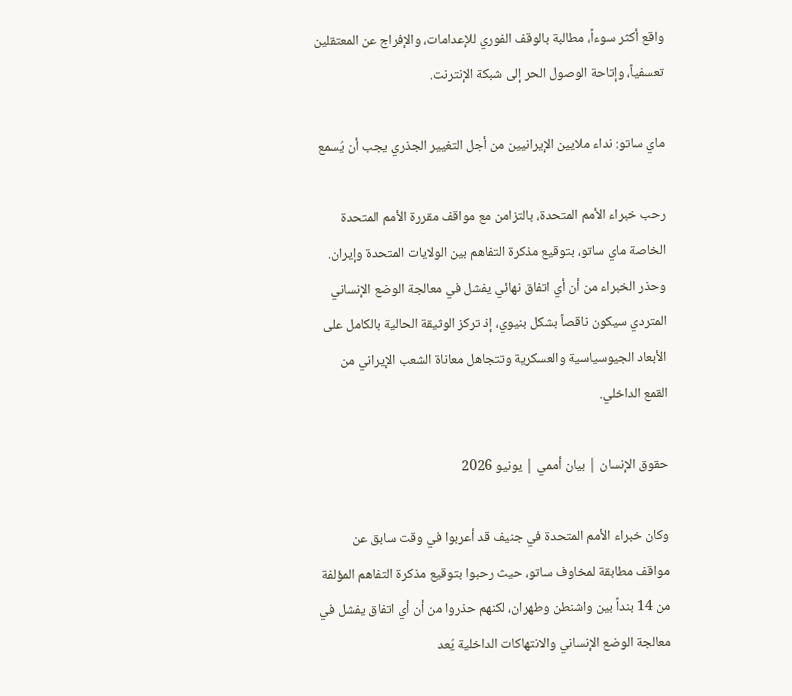واقع أكثر سوءاً، مطالبة بالوقف الفوري للإعدامات، والإفراج عن المعتقلين تعسفياً، وإتاحة الوصول الحر إلى شبكة الإنترنت.

ماي ساتو: نداء ملايين الإيرانيين من أجل التغيير الجذري يجب أن يُسمع

رحب خبراء الأمم المتحدة، بالتزامن مع مواقف مقررة الأمم المتحدة الخاصة ماي ساتو، بتوقيع مذكرة التفاهم بين الولايات المتحدة وإيران. وحذر الخبراء من أن أي اتفاق نهائي يفشل في معالجة الوضع الإنساني المتردي سيكون ناقصاً بشكل بنيوي، إذ تركز الوثيقة الحالية بالكامل على الأبعاد الجيوسياسية والعسكرية وتتجاهل معاناة الشعب الإيراني من القمع الداخلي.

حقوق الإنسان | بيان أممي | يونيو 2026

وكان خبراء الأمم المتحدة في جنيف قد أعربوا في وقت سابق عن مواقف مطابقة لمخاوف ساتو، حيث رحبوا بتوقيع مذكرة التفاهم المؤلفة من 14 بنداً بين واشنطن وطهران، لكنهم حذروا من أن أي اتفاق يفشل في معالجة الوضع الإنساني والانتهاكات الداخلية يُعد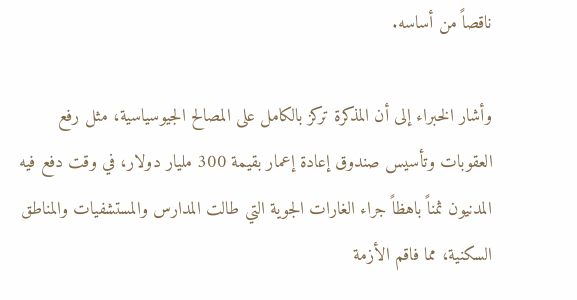ناقصاً من أساسه.

وأشار الخبراء إلى أن المذكرة تركز بالكامل على المصالح الجيوسياسية، مثل رفع العقوبات وتأسيس صندوق إعادة إعمار بقيمة 300 مليار دولار، في وقت دفع فيه المدنيون ثمناً باهظاً جراء الغارات الجوية التي طالت المدارس والمستشفيات والمناطق السكنية، مما فاقم الأزمة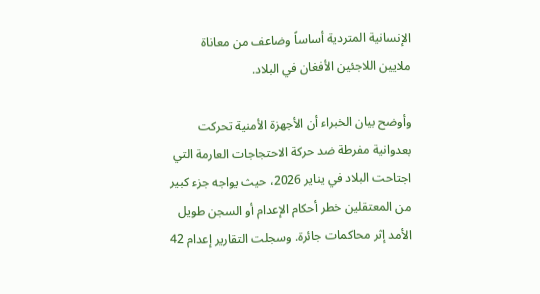الإنسانية المتردية أساساً وضاعف من معاناة ملايين اللاجئين الأفغان في البلاد.

وأوضح بيان الخبراء أن الأجهزة الأمنية تحركت بعدوانية مفرطة ضد حركة الاحتجاجات العارمة التي اجتاحت البلاد في يناير 2026، حيث يواجه جزء كبير من المعتقلين خطر أحكام الإعدام أو السجن طويل الأمد إثر محاكمات جائرة. وسجلت التقارير إعدام 42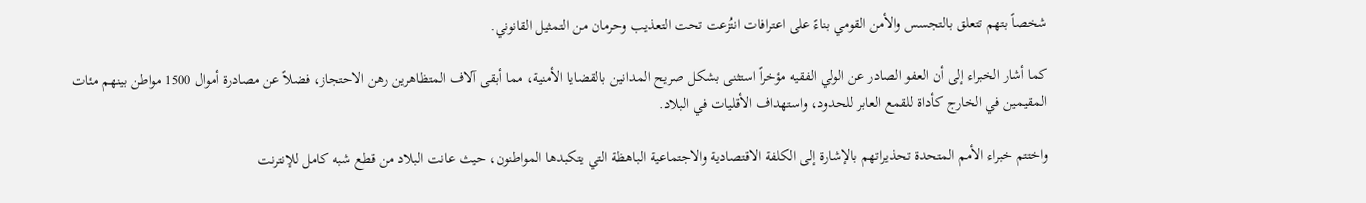شخصاً بتهم تتعلق بالتجسس والأمن القومي بناءً على اعترافات انتُزعت تحت التعذيب وحرمان من التمثيل القانوني.

كما أشار الخبراء إلى أن العفو الصادر عن الولي الفقيه مؤخراً استثنى بشكل صريح المدانين بالقضايا الأمنية، مما أبقى آلاف المتظاهرين رهن الاحتجاز، فضلاً عن مصادرة أموال 1500 مواطن بينهم مئات المقيمين في الخارج كأداة للقمع العابر للحدود، واستهداف الأقليات في البلاد.

واختتم خبراء الأمم المتحدة تحذيراتهم بالإشارة إلى الكلفة الاقتصادية والاجتماعية الباهظة التي يتكبدها المواطنون، حيث عانت البلاد من قطع شبه كامل للإنترنت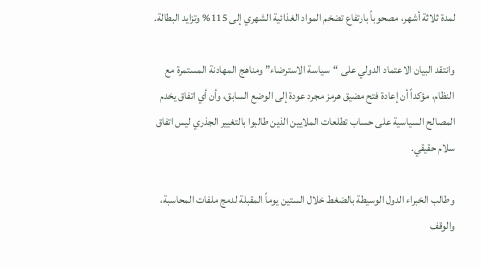لمدة ثلاثة أشهر، مصحوباً بارتفاع تضخم المواد الغذائية الشهري إلى 115% وتزايد البطالة.

وانتقد البيان الاعتماد الدولي على “سياسة الاسترضاء” ومناهج المهادنة المستمرة مع النظام، مؤكداً أن إعادة فتح مضيق هرمز مجرد عودة إلى الوضع السابق، وأن أي اتفاق يخدم المصالح السياسية على حساب تطلعات الملايين الذين طالبوا بالتغيير الجذري ليس اتفاق سلام حقيقي.

وطالب الخبراء الدول الوسيطة بالضغط خلال الستين يوماً المقبلة لدمج ملفات المحاسبة، والوقف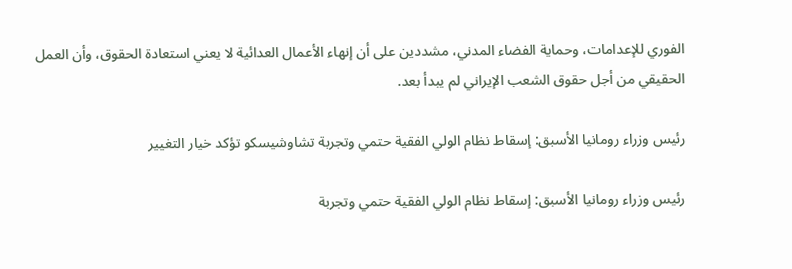الفوري للإعدامات، وحماية الفضاء المدني، مشددين على أن إنهاء الأعمال العدائية لا يعني استعادة الحقوق، وأن العمل الحقيقي من أجل حقوق الشعب الإيراني لم يبدأ بعد.

رئيس وزراء رومانيا الأسبق: إسقاط نظام الولي الفقية حتمي وتجربة تشاوشيسكو تؤكد خيار التغيير

رئيس وزراء رومانيا الأسبق: إسقاط نظام الولي الفقية حتمي وتجربة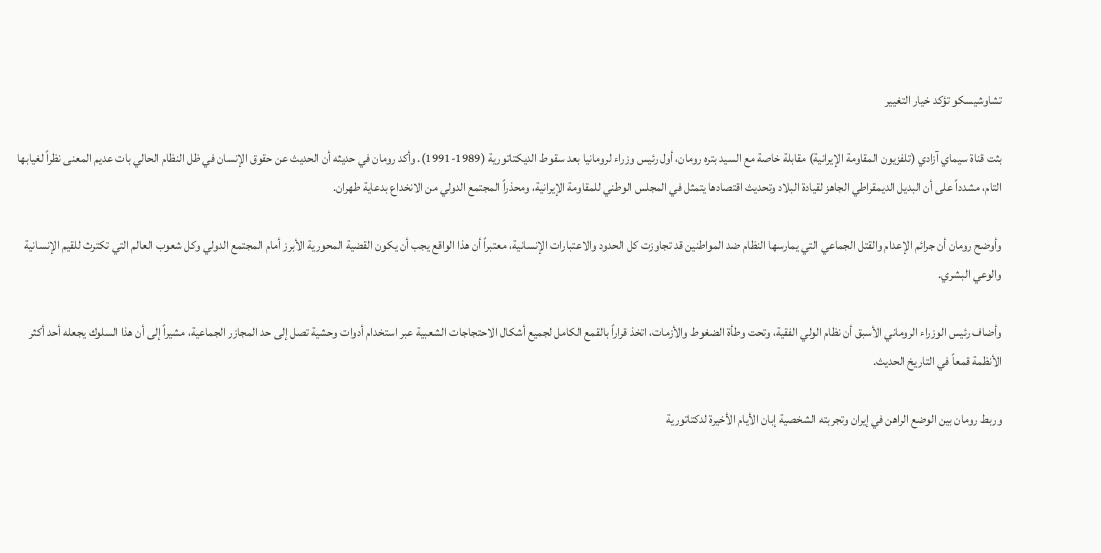تشاوشيسكو تؤكد خيار التغيير

بثت قناة سيماي آزادي (تلفزيون المقاومة الإيرانية) مقابلة خاصة مع السيد بتره رومان، أول رئيس وزراء لرومانيا بعد سقوط الديكتاتورية (1989-1991). وأكد رومان في حديثه أن الحديث عن حقوق الإنسان في ظل النظام الحالي بات عديم المعنى نظراً لغيابها التام، مشدداً على أن البديل الديمقراطي الجاهز لقيادة البلاد وتحديث اقتصادها يتمثل في المجلس الوطني للمقاومة الإيرانية، ومحذراً المجتمع الدولي من الانخداع بدعاية طهران.

وأوضح رومان أن جرائم الإعدام والقتل الجماعي التي يمارسها النظام ضد المواطنين قد تجاوزت كل الحدود والاعتبارات الإنسانية، معتبراً أن هذا الواقع يجب أن يكون القضية المحورية الأبرز أمام المجتمع الدولي وكل شعوب العالم التي تكترث للقيم الإنسانية والوعي البشري.

وأضاف رئيس الوزراء الروماني الأسبق أن نظام الولي الفقية، وتحت وطأة الضغوط والأزمات، اتخذ قراراً بالقمع الكامل لجميع أشكال الاحتجاجات الشعبية عبر استخدام أدوات وحشية تصل إلى حد المجازر الجماعية، مشيراً إلى أن هذا السلوك يجعله أحد أكثر الأنظمة قمعاً في التاريخ الحديث.

وربط رومان بين الوضع الراهن في إيران وتجربته الشخصية إبان الأيام الأخيرة لدكتاتورية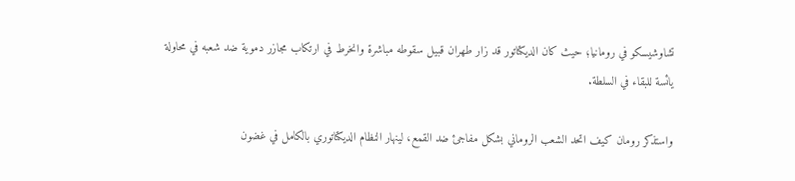تشاوشيسكو في رومانيا؛ حيث كان الديكتاتور قد زار طهران قبيل سقوطه مباشرة وانخرط في ارتكاب مجازر دموية ضد شعبه في محاولة يائسة للبقاء في السلطة.

واستذكر رومان كيف اتحد الشعب الروماني بشكل مفاجئ ضد القمع، لينهار النظام الديكتاتوري بالكامل في غضون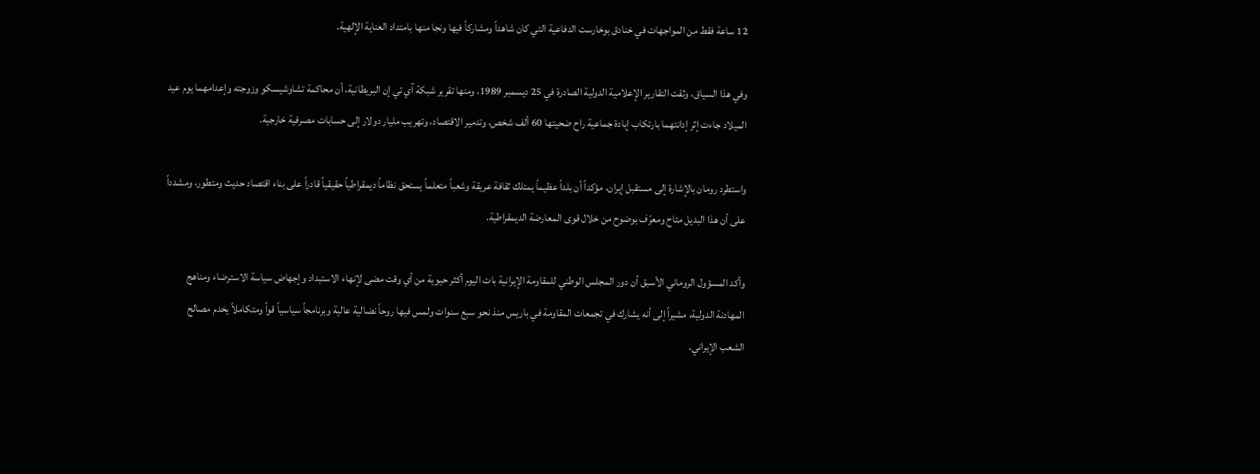12 ساعة فقط من المواجهات في خنادق بوخارست الدفاعية التي كان شاهداً ومشاركاً فيها ونجا منها بامتداد العناية الإلهية.

وفي هذا السياق، وثقت التقارير الإعلامية الدولية الصادرة في 25 ديسمبر 1989، ومنها تقرير شبكة آي تي إن البريطانية، أن محاكمة تشاوشيسكو وزوجته وإعدامهما يوم عيد الميلاد جاءت إثر إدانتهما بارتكاب إبادة جماعية راح ضحيتها 60 ألف شخص، وتدمير الاقتصاد، وتهريب مليار دولار إلى حسابات مصرفية خارجية.

واستطرد رومان بالإشارة إلى مستقبل إيران، مؤكداً أن بلداً عظيماً يمتلك ثقافة عريقة وشعباً متعلماً يستحق نظاماً ديمقراطياً حقيقياً قادراً على بناء اقتصاد حديث ومتطور، ومشدداً على أن هذا البديل متاح ومعرّف بوضوح من خلال قوى المعارضة الديمقراطية.

وأكد المسؤول الروماني الأسبق أن دور المجلس الوطني للمقاومة الإيرانية بات اليوم أكثر حيوية من أي وقت مضى لإنهاء الاستبداد وإجهاض سياسة الاسترضاء ومناهج المهادنة الدولية، مشيراً إلى أنه يشارك في تجمعات المقاومة في باريس منذ نحو سبع سنوات ولمس فيها روحاً نضالية عالية وبرنامجاً سياسياً قواً ومتكاملاً يخدم مصالح الشعب الإيراني.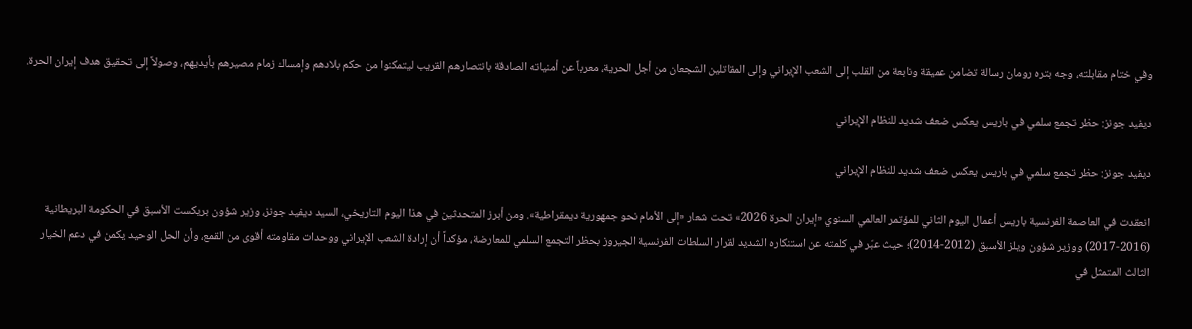وفي ختام مقابلته، وجه بتره رومان رسالة تضامن عميقة ونابعة من القلب إلى الشعب الإيراني وإلى المقاتلين الشجعان من أجل الحرية، معرباً عن أمنياته الصادقة بانتصارهم القريب ليتمكنوا من حكم بلادهم وإمساك زمام مصيرهم بأيديهم، وصولاً إلى تحقيق هدف إيران الحرة.

ديفيد جونز: حظر تجمع سلمي في باريس يعكس ضعف شديد للنظام الإيراني

ديفيد جونز: حظر تجمع سلمي في باريس يعكس ضعف شديد للنظام الإيراني

انعقدت في العاصمة الفرنسية باريس أعمال اليوم الثاني للمؤتمر العالمي السنوي «إيران الحرة 2026» تحت شعار «إلى الأمام نحو جمهورية ديمقراطية». ومن أبرز المتحدثين في هذا اليوم التاريخي، السيد ديفيد جونز، وزير شؤون بريكست الأسبق في الحكومة البريطانية (2016-2017) ووزير شؤون ويلز الأسبق (2012-2014)؛ حيث عبّر في كلمته عن استنكاره الشديد لقرار السلطات الفرنسية الجيروز بحظر التجمع السلمي للمعارضة، مؤكداً أن إرادة الشعب الإيراني ووحدات مقاومته أقوى من القمع، وأن الحل الوحيد يكمن في دعم الخيار الثالث المتمثل في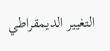التغيير الديمقراطي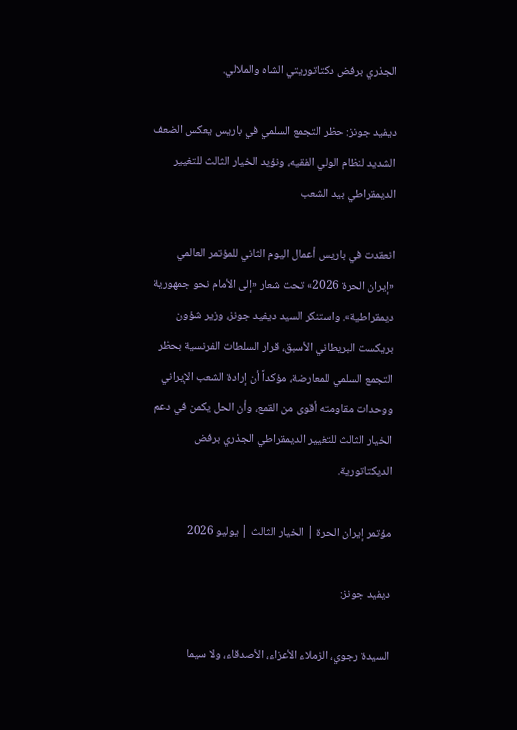الجذري برفض دكتاتوريتي الشاه والملالي.

ديفيد جونز: حظر التجمع السلمي في باريس يعكس الضعف الشديد لنظام الولي الفقيه، ونؤيد الخيار الثالث للتغيير الديمقراطي بيد الشعب

انعقدت في باريس أعمال اليوم الثاني للمؤتمر العالمي «إيران الحرة 2026» تحت شعار «إلى الأمام نحو جمهورية ديمقراطية». واستنكر السيد ديفيد جونز، وزير شؤون بريكست البريطاني الأسبق، قرار السلطات الفرنسية بحظر التجمع السلمي للمعارضة، مؤكداً أن إرادة الشعب الإيراني ووحدات مقاومته أقوى من القمع، وأن الحل يكمن في دعم الخيار الثالث للتغيير الديمقراطي الجذري برفض الديكتاتورية.

مؤتمر إيران الحرة | الخيار الثالث | يوليو 2026

ديفيد جونز:

السيدة رجوي، الزملاء الأعزاء، الأصدقاء، ولا سيما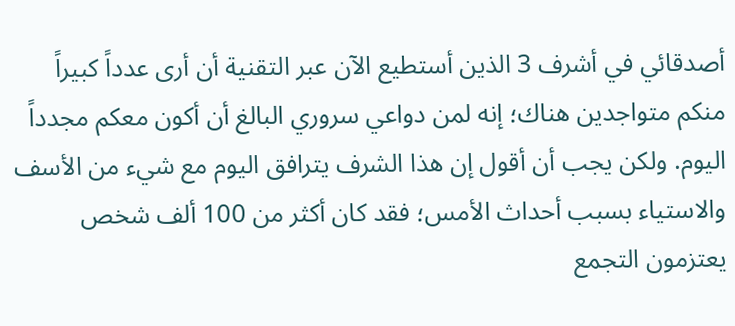أصدقائي في أشرف 3 الذين أستطيع الآن عبر التقنية أن أرى عدداً كبيراً منكم متواجدين هناك؛ إنه لمن دواعي سروري البالغ أن أكون معكم مجدداً اليوم. ولكن يجب أن أقول إن هذا الشرف يترافق اليوم مع شيء من الأسف والاستياء بسبب أحداث الأمس؛ فقد كان أكثر من 100 ألف شخص يعتزمون التجمع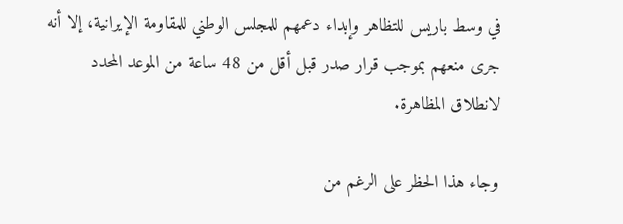في وسط باريس للتظاهر وإبداء دعمهم للمجلس الوطني للمقاومة الإيرانية، إلا أنه جرى منعهم بموجب قرار صدر قبل أقل من 48 ساعة من الموعد المحدد لانطلاق المظاهرة.

وجاء هذا الحظر على الرغم من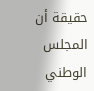حقيقة أن المجلس الوطني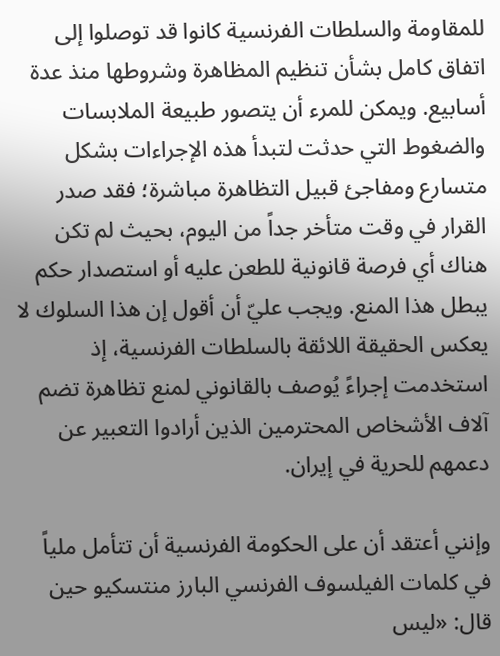للمقاومة والسلطات الفرنسية كانوا قد توصلوا إلى اتفاق كامل بشأن تنظيم المظاهرة وشروطها منذ عدة أسابيع. ويمكن للمرء أن يتصور طبيعة الملابسات والضغوط التي حدثت لتبدأ هذه الإجراءات بشكل متسارع ومفاجئ قبيل التظاهرة مباشرة؛ فقد صدر القرار في وقت متأخر جداً من اليوم، بحيث لم تكن هناك أي فرصة قانونية للطعن عليه أو استصدار حكم يبطل هذا المنع. ويجب عليّ أن أقول إن هذا السلوك لا يعكس الحقيقة اللائقة بالسلطات الفرنسية، إذ استخدمت إجراءً يُوصف بالقانوني لمنع تظاهرة تضم آلاف الأشخاص المحترمين الذين أرادوا التعبير عن دعمهم للحرية في إيران.

وإنني أعتقد أن على الحكومة الفرنسية أن تتأمل ملياً في كلمات الفيلسوف الفرنسي البارز منتسكيو حين قال: «ليس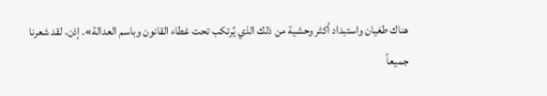هناك طغيان واستبداد أكثر وحشية من ذلك الذي يُرتكب تحت غطاء القانون وباسم العدالة». إذن، لقد شعرنا جميعاً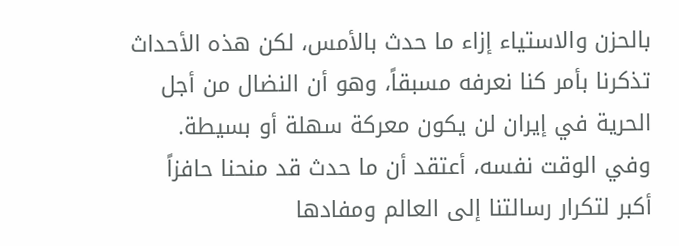بالحزن والاستياء إزاء ما حدث بالأمس، لكن هذه الأحداث تذكرنا بأمر كنا نعرفه مسبقاً، وهو أن النضال من أجل الحرية في إيران لن يكون معركة سهلة أو بسيطة. وفي الوقت نفسه، أعتقد أن ما حدث قد منحنا حافزاً أكبر لتكرار رسالتنا إلى العالم ومفادها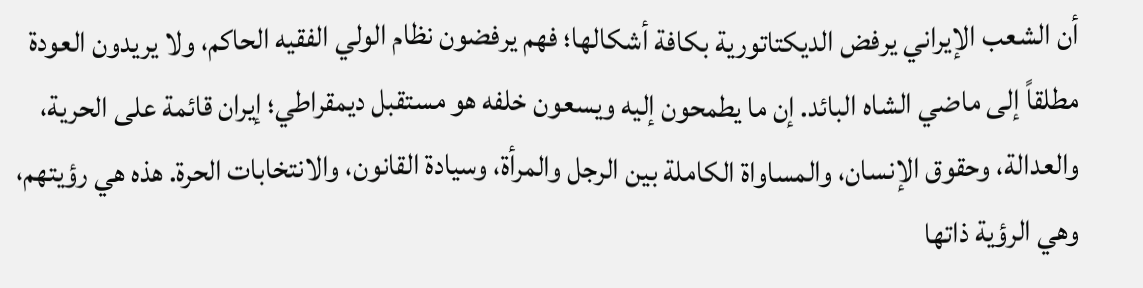أن الشعب الإيراني يرفض الديكتاتورية بكافة أشكالها؛ فهم يرفضون نظام الولي الفقيه الحاكم، ولا يريدون العودة مطلقاً إلى ماضي الشاه البائد. إن ما يطمحون إليه ويسعون خلفه هو مستقبل ديمقراطي؛ إيران قائمة على الحرية، والعدالة، وحقوق الإنسان، والمساواة الكاملة بين الرجل والمرأة، وسيادة القانون، والانتخابات الحرة. هذه هي رؤيتهم، وهي الرؤية ذاتها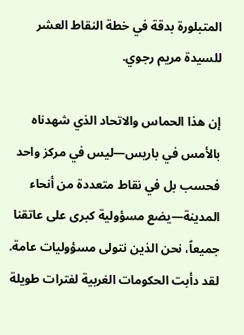المتبلورة بدقة في خطة النقاط العشر للسيدة مريم رجوي.

إن هذا الحماس والاتحاد الذي شهدناه بالأمس في باريس—ليس في مركز واحد فحسب بل في نقاط متعددة من أنحاء المدينة—يضع مسؤولية كبرى على عاتقنا جميعاً، نحن الذين نتولى مسؤوليات عامة. لقد دأبت الحكومات الغربية لفترات طويلة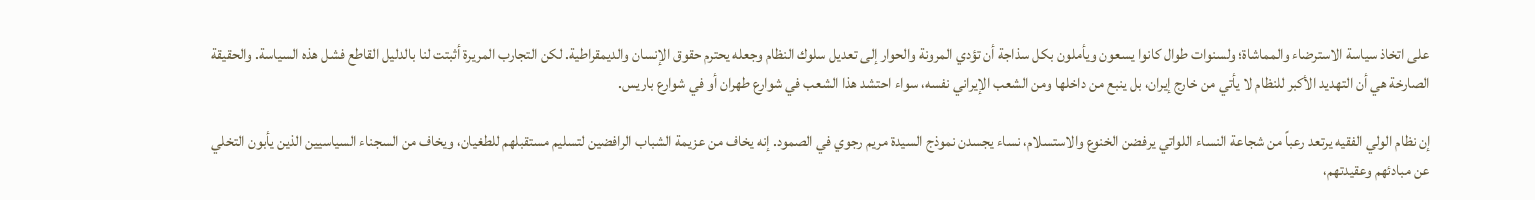على اتخاذ سياسة الاسترضاء والمماشاة؛ ولسنوات طوال كانوا يسعون ويأملون بكل سذاجة أن تؤدي المرونة والحوار إلى تعديل سلوك النظام وجعله يحترم حقوق الإنسان والديمقراطية. لكن التجارب المريرة أثبتت لنا بالدليل القاطع فشل هذه السياسة. والحقيقة الصارخة هي أن التهديد الأكبر للنظام لا يأتي من خارج إيران، بل ينبع من داخلها ومن الشعب الإيراني نفسه، سواء احتشد هذا الشعب في شوارع طهران أو في شوارع باريس.

إن نظام الولي الفقيه يرتعد رعباً من شجاعة النساء اللواتي يرفضن الخنوع والاستسلام، نساء يجسدن نموذج السيدة مريم رجوي في الصمود. إنه يخاف من عزيمة الشباب الرافضين لتسليم مستقبلهم للطغيان، ويخاف من السجناء السياسيين الذين يأبون التخلي عن مبادئهم وعقيدتهم،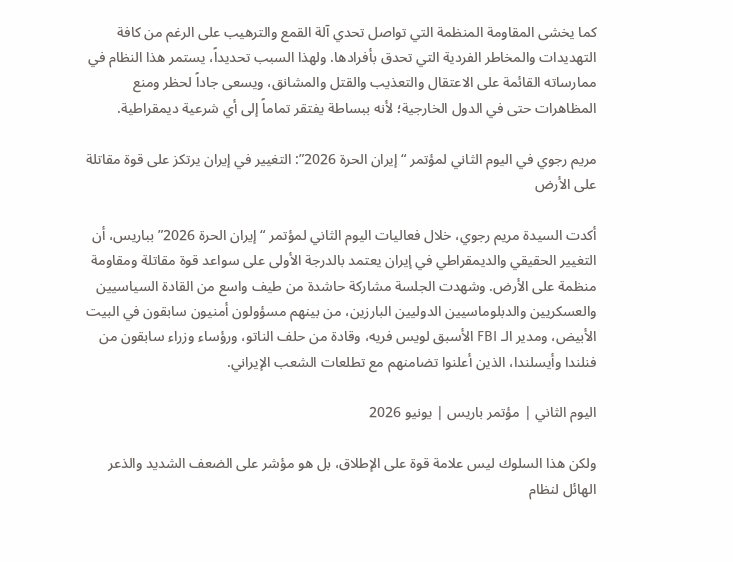كما يخشى المقاومة المنظمة التي تواصل تحدي آلة القمع والترهيب على الرغم من كافة التهديدات والمخاطر الفردية التي تحدق بأفرادها. ولهذا السبب تحديداً، يستمر هذا النظام في ممارساته القائمة على الاعتقال والتعذيب والقتل والمشانق، ويسعى جاداً لحظر ومنع المظاهرات حتى في الدول الخارجية؛ لأنه ببساطة يفتقر تماماً إلى أي شرعية ديمقراطية.

مريم رجوي في اليوم الثاني لمؤتمر “إيران الحرة 2026”: التغيير في إيران يرتكز على قوة مقاتلة على الأرض

أكدت السيدة مريم رجوي، خلال فعاليات اليوم الثاني لمؤتمر “إيران الحرة 2026” بباريس، أن التغيير الحقيقي والديمقراطي في إيران يعتمد بالدرجة الأولى على سواعد قوة مقاتلة ومقاومة منظمة على الأرض. وشهدت الجلسة مشاركة حاشدة من طيف واسع من القادة السياسيين والعسكريين والدبلوماسيين الدوليين البارزين، من بينهم مسؤولون أمنيون سابقون في البيت الأبيض، ومدير الـ FBI الأسبق لويس فريه، وقادة من حلف الناتو، ورؤساء وزراء سابقون من فنلندا وأيسلندا، الذين أعلنوا تضامنهم مع تطلعات الشعب الإيراني.

اليوم الثاني | مؤتمر باريس | يونيو 2026

ولكن هذا السلوك ليس علامة قوة على الإطلاق، بل هو مؤشر على الضعف الشديد والذعر الهائل لنظام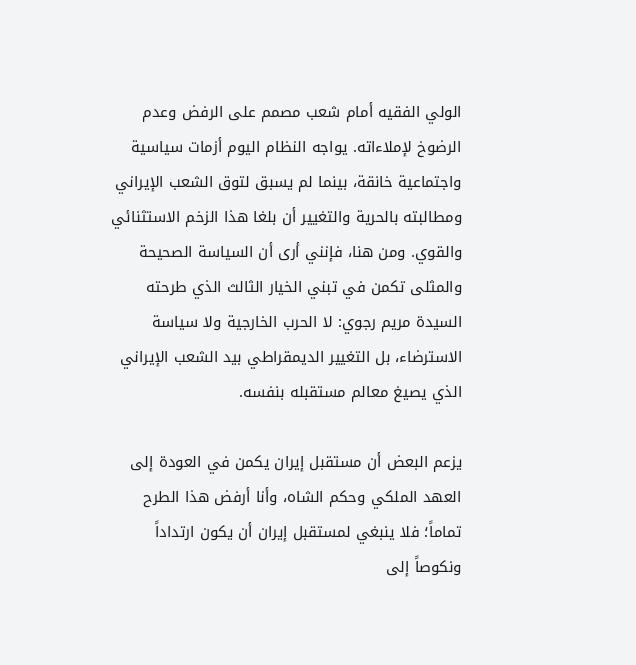الولي الفقيه أمام شعب مصمم على الرفض وعدم الرضوخ لإملاءاته. يواجه النظام اليوم أزمات سياسية واجتماعية خانقة، بينما لم يسبق لتوق الشعب الإيراني ومطالبته بالحرية والتغيير أن بلغا هذا الزخم الاستثنائي والقوي. ومن هنا، فإنني أرى أن السياسة الصحيحة والمثلى تكمن في تبني الخيار الثالث الذي طرحته السيدة مريم رجوي: لا الحرب الخارجية ولا سياسة الاسترضاء، بل التغيير الديمقراطي بيد الشعب الإيراني الذي يصيغ معالم مستقبله بنفسه.

يزعم البعض أن مستقبل إيران يكمن في العودة إلى العهد الملكي وحكم الشاه، وأنا أرفض هذا الطرح تماماً؛ فلا ينبغي لمستقبل إيران أن يكون ارتداداً ونكوصاً إلى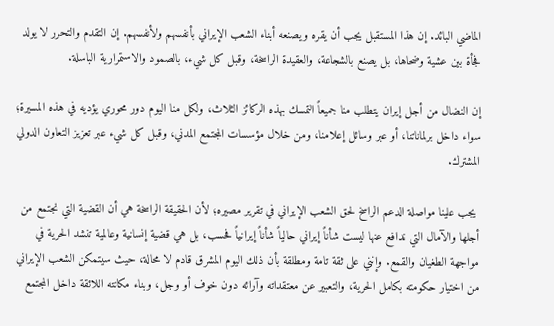الماضي البائد. إن هذا المستقبل يجب أن يقره ويصنعه أبناء الشعب الإيراني بأنفسهم ولأنفسهم. إن التقدم والتحرر لا يولد فجأة بين عشية وضحاها، بل يصنع بالشجاعة، والعقيدة الراسخة، وقبل كل شيء، بالصمود والاستمرارية الباسلة.

إن النضال من أجل إيران يتطلب منا جميعاً التمسك بهذه الركائز الثلاث، ولكل منا اليوم دور محوري يؤديه في هذه المسيرة؛ سواء داخل برلماناتنا، أو عبر وسائل إعلامنا، ومن خلال مؤسسات المجتمع المدني، وقبل كل شيء عبر تعزيز التعاون الدولي المشترك.

 يجب علينا مواصلة الدعم الراسخ لحق الشعب الإيراني في تقرير مصيره؛ لأن الحقيقة الراسخة هي أن القضية التي نجتمع من أجلها والآمال التي ندافع عنها ليست شأناً إيراني حالیاً شأناً إيرانياً فحسب، بل هي قضية إنسانية وعالمية تنشد الحرية في مواجهة الطغيان والقمع. وإنني على ثقة تامة ومطلقة بأن ذلك اليوم المشرق قادم لا محالة، حيث سيتمكن الشعب الإيراني من اختيار حكومته بكامل الحرية، والتعبير عن معتقداته وآرائه دون خوف أو وجل، وبناء مكانته اللائقة داخل المجتمع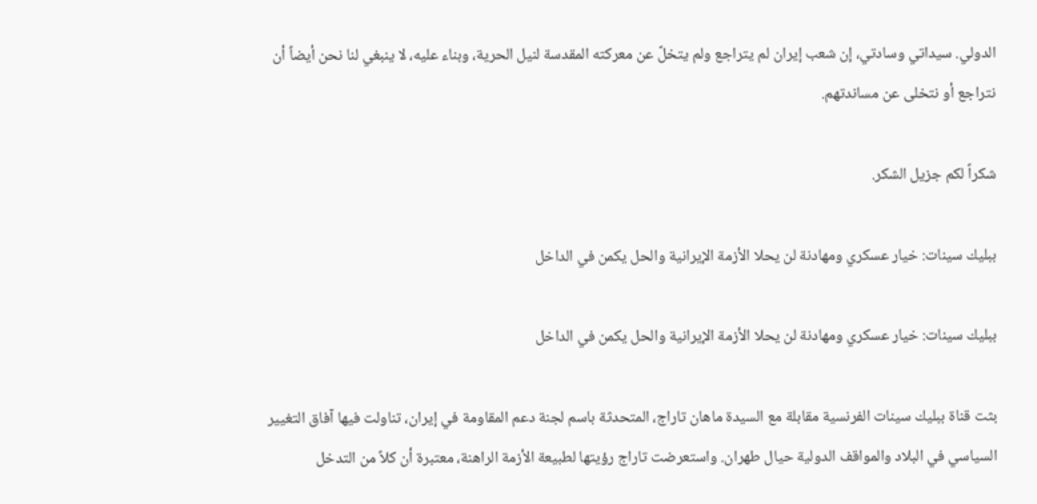الدولي. سيداتي وسادتي، إن شعب إيران لم يتراجع ولم يتخلَّ عن معركته المقدسة لنيل الحرية، وبناء عليه، لا ينبغي لنا نحن أيضاً أن نتراجع أو نتخلى عن مساندتهم.

شكراً لكم جزيل الشكر.

ببليك سينات: خيار عسكري ومهادنة لن يحلا الأزمة الإيرانية والحل يكمن في الداخل

ببليك سينات: خيار عسكري ومهادنة لن يحلا الأزمة الإيرانية والحل يكمن في الداخل

بثت قناة ببليك سينات الفرنسية مقابلة مع السيدة ماهان تاراج، المتحدثة باسم لجنة دعم المقاومة في إيران، تناولت فيها آفاق التغيير السياسي في البلاد والمواقف الدولية حيال طهران. واستعرضت تاراج رؤيتها لطبيعة الأزمة الراهنة، معتبرة أن كلاً من التدخل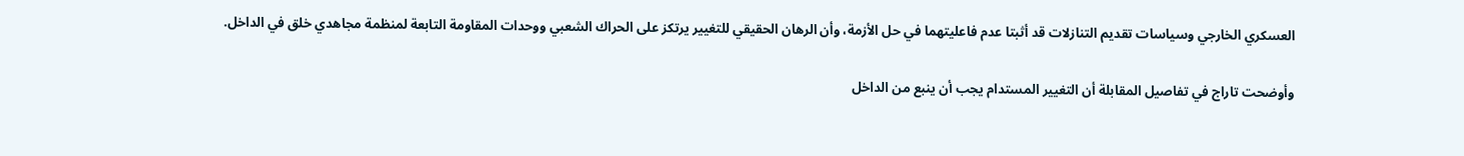العسكري الخارجي وسياسات تقديم التنازلات قد أثبتا عدم فاعليتهما في حل الأزمة، وأن الرهان الحقيقي للتغيير يرتكز على الحراك الشعبي ووحدات المقاومة التابعة لمنظمة مجاهدي خلق في الداخل.

وأوضحت تاراج في تفاصيل المقابلة أن التغيير المستدام يجب أن ينبع من الداخل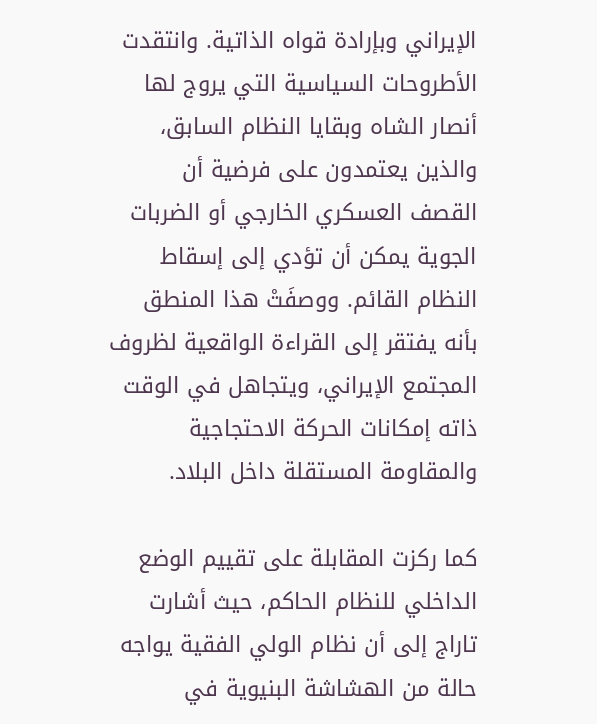الإيراني وبإرادة قواه الذاتية. وانتقدت الأطروحات السياسية التي يروج لها أنصار الشاه وبقايا النظام السابق، والذين يعتمدون على فرضية أن القصف العسكري الخارجي أو الضربات الجوية يمكن أن تؤدي إلى إسقاط النظام القائم. ووصفَتْ هذا المنطق بأنه يفتقر إلى القراءة الواقعية لظروف المجتمع الإيراني، ويتجاهل في الوقت ذاته إمكانات الحركة الاحتجاجية والمقاومة المستقلة داخل البلاد.

كما ركزت المقابلة على تقييم الوضع الداخلي للنظام الحاكم، حيث أشارت تاراج إلى أن نظام الولي الفقية يواجه حالة من الهشاشة البنيوية في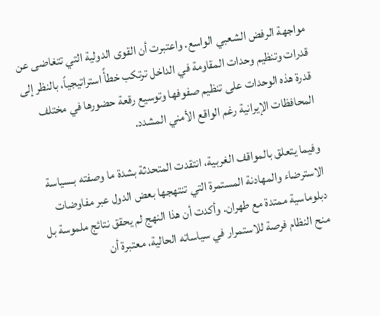مواجهة الرفض الشعبي الواسع. واعتبرت أن القوى الدولية التي تتغاضى عن قدرات وتنظيم وحدات المقاومة في الداخل ترتكب خطأً استراتيجياً، بالنظر إلى قدرة هذه الوحدات على تنظيم صفوفها وتوسيع رقعة حضورها في مختلف المحافظات الإيرانية رغم الواقع الأمني المشدد.

وفيما يتعلق بالمواقف الغربية، انتقدت المتحدثة بشدة ما وصفته بـسياسة الاسترضاء والمهادنة المستمرة التي تنتهجها بعض الدول عبر مفاوضات دبلوماسية ممتدة مع طهران. وأكدت أن هذا النهج لم يحقق نتائج ملموسة بل منح النظام فرصة للاستمرار في سياساته الحالية، معتبرة أن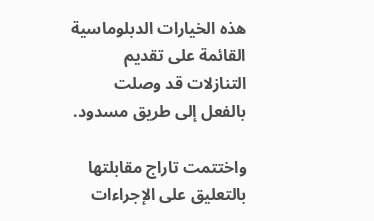هذه الخيارات الدبلوماسية القائمة على تقديم التنازلات قد وصلت بالفعل إلى طريق مسدود.

واختتمت تاراج مقابلتها بالتعليق على الإجراءات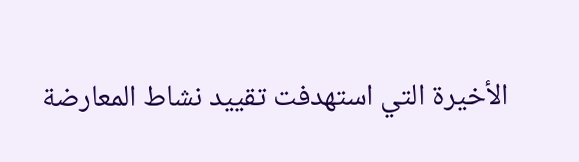الأخيرة التي استهدفت تقييد نشاط المعارضة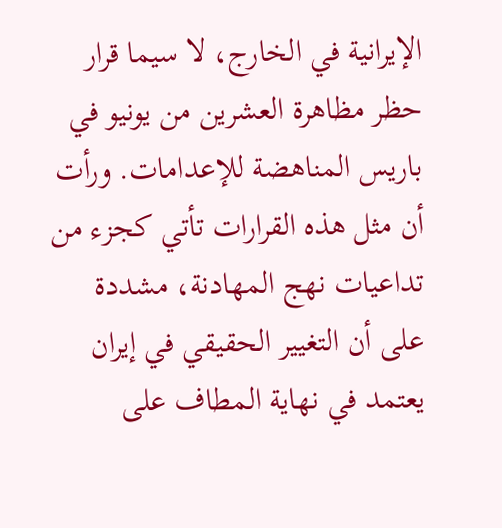الإيرانية في الخارج، لا سيما قرار حظر مظاهرة العشرين من يونيو في باريس المناهضة للإعدامات. ورأت أن مثل هذه القرارات تأتي كجزء من تداعيات نهج المهادنة، مشددة على أن التغيير الحقيقي في إيران يعتمد في نهاية المطاف على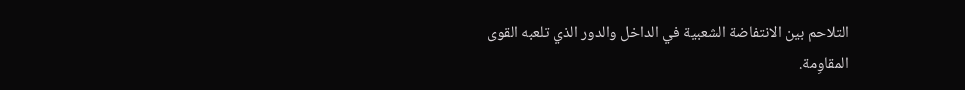التلاحم بين الانتفاضة الشعبية في الداخل والدور الذي تلعبه القوى المقاوِمة.